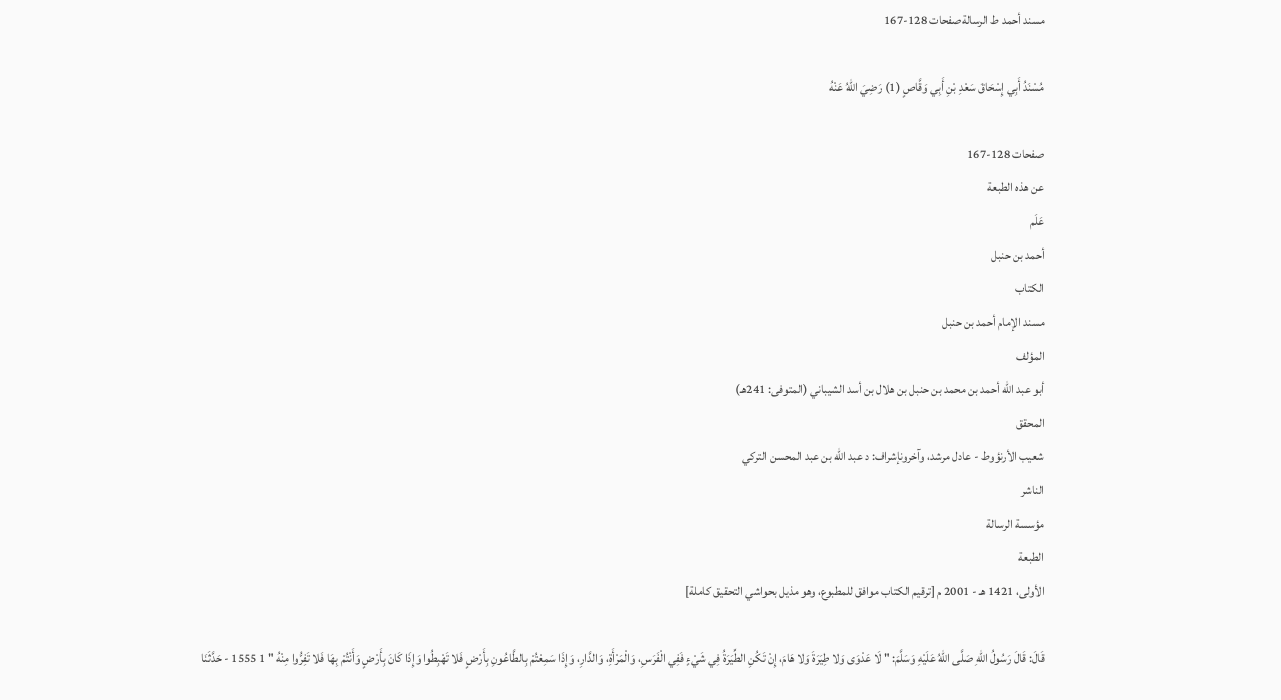مسند أحمد ط الرسالةصفحات 128-167

مُسْنَدُ أَبِي إِسْحَاقَ سَعْدِ بْنِ أَبِي وَقَّاصٍ (1) رَضِيَ اللهُ عَنْهُ

صفحات 128-167
عن هذه الطبعة
عَلَم
أحمد بن حنبل
الكتاب
مسند الإمام أحمد بن حنبل
المؤلف
أبو عبد الله أحمد بن محمد بن حنبل بن هلال بن أسد الشيباني (المتوفى: 241هـ)
المحقق
شعيب الأرنؤوط - عادل مرشد، وآخرونإشراف: د عبد الله بن عبد المحسن التركي
الناشر
مؤسسة الرسالة
الطبعة
الأولى، 1421 هـ - 2001 م [ترقيم الكتاب موافق للمطبوع، وهو مذيل بحواشي التحقيق كاملة]

قَالَ: قَالَ رَسُولُ اللهِ صَلَّى اللهُ عَلَيْهِ وَسَلَّمَ: " لَا عَدْوَى وَلا طِيَرَةَ وَلا هَامَ، إِنْ تَكُنِ الطِّيَرَةُ فِي شَيْءٍ فَفِي الْفَرَسِ، وَالْمَرْأَةِ، وَالدَّارِ، وَإِذَا سَمِعْتُمْ بِالطَّاعُونِ بِأَرْضٍ فَلا تَهْبِطُوا وَإِذَا كَانَ بِأَرْضٍ وَأَنْتُمْ بِهَا فَلا تَفِرُّوا مِنْهُ " 1 1555 - حَدَّثَنَا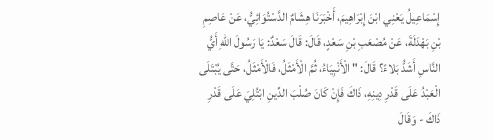إِسْمَاعِيلُ يَعْنِي ابْنَ إِبْرَاهِيمَ، أَخْبَرَنَا هِشَامٌ الدَّسْتُوَائِيُّ، عَنْ عَاصِمِ بْنِ بَهْدَلَةَ، عَنْ مُصْعَبِ بْنِ سَعْدٍ، قَالَ: قَالَ سَعْدٌ: يَا رَسُولَ اللهِ أَيُّ النَّاسِ أَشَدُّ بَلاءً؟ قَالَ: " الْأَنْبِيَاءُ، ثُمَّ الْأَمْثَلُ، فَالْأَمْثَلُ، حَتَّى يُبْتَلَى الْعَبْدُ عَلَى قَدْرِ دِينِهِ، ذَاكَ فَإِنْ كَانَ صُلْبَ الدِّينِ ابْتُلِيَ عَلَى قَدْرِ ذَاكَ - وَقَالَ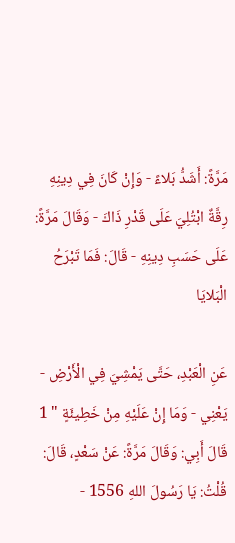مَرَّةً: أَشَدُّ بَلاءً - وَإِنْ كَانَ فِي دِينِهِ رِقَّةٌ ابْتُلِيَ عَلَى قَدْرِ ذَاكَ - وَقَالَ مَرَّةً: عَلَى حَسَبِ دِينِهِ - قَالَ: فَمَا تَبْرَحُ الْبَلايَا

عَنِ الْعَبْدِ، حَتَّى يَمْشِيَ فِي الْأَرْضِ - يَعْنِي - وَمَا إِنْ عَلَيْهِ مِنْ خَطِيئَةٍ " 1 قَالَ أَبِي: وَقَالَ مَرَّةً: عَنْ سَعْدٍ، قَالَ: قُلْتُ: يَا رَسُولَ اللهِ 1556 -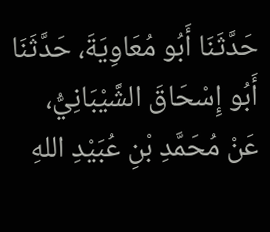حَدَّثَنَا أَبُو مُعَاوِيَةَ، حَدَّثَنَا أَبُو إِسْحَاقَ الشَّيْبَانِيُّ، عَنْ مُحَمَّدِ بْنِ عُبَيْدِ اللهِ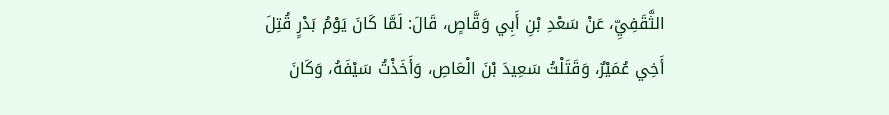الثَّقَفِيِّ، عَنْ سَعْدِ بْنِ أَبِي وَقَّاصٍ، قَالَ: لَمَّا كَانَ يَوْمُ بَدْرٍ قُتِلَ أَخِي عُمَيْرٌ، وَقَتَلْتُ سَعِيدَ بْنَ الْعَاصِ، وَأَخَذْتُ سَيْفَهُ، وَكَانَ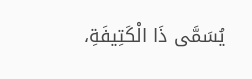يُسَمَّى ذَا الْكَتِيفَةِ،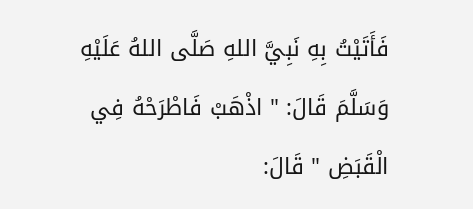فَأَتَيْتُ بِهِ نَبِيَّ اللهِ صَلَّى اللهُ عَلَيْهِ وَسَلَّمَ قَالَ: " اذْهَبْ فَاطْرَحْهُ فِي الْقَبَضِ " قَالَ: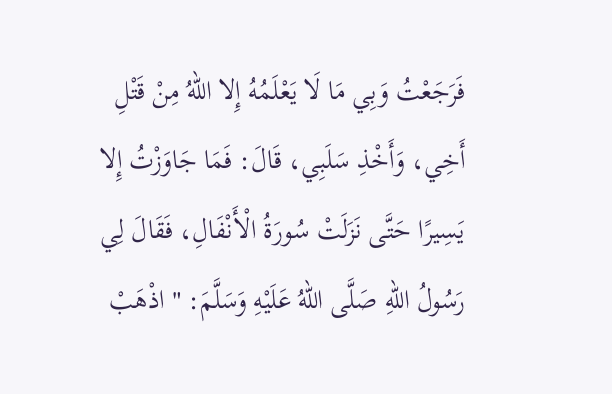فَرَجَعْتُ وَبِي مَا لَا يَعْلَمُهُ إِلا اللهُ مِنْ قَتْلِ أَخِي، وَأَخْذِ سَلَبِي، قَالَ: فَمَا جَاوَزْتُ إِلا يَسِيرًا حَتَّى نَزَلَتْ سُورَةُ الْأَنْفَالِ، فَقَالَ لِي رَسُولُ اللهِ صَلَّى اللهُ عَلَيْهِ وَسَلَّمَ: " اذْهَبْ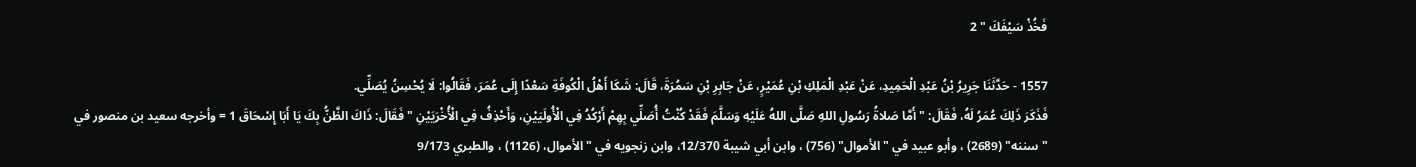فَخُذْ سَيْفَكَ " 2

1557 - حَدَّثَنَا جَرِيرُ بْنُ عَبْدِ الْحَمِيدِ، عَنْ عَبْدِ الْمَلِكِ بْنِ عُمَيْرٍ، عَنْ جَابِرِ بْنِ سَمُرَةَ، قَالَ: شَكَا أَهْلُ الْكُوفَةِ سَعْدًا إِلَى عُمَرَ، فَقَالُوا: لَا يُحْسِنُ يُصَلِّي.
فَذَكَرَ ذَلِكَ عُمَرُ لَهُ، فَقَالَ: " أَمَّا صَلاةُ رَسُولِ اللهِ صَلَّى اللهُ عَلَيْهِ وَسَلَّمَ فَقَدْ كُنْتُ أُصَلِّي بِهِمْ أَرْكُدُ فِي الْأُولَيَيْنِ، وَأَحْذِفُ فِي الْأُخْرَيَيْنِ " فَقَالَ: ذَاكَ الظَّنُّ بِكَ يَا أَبَا إِسْحَاقَ 1 = وأخرجه سعيد بن منصور في "سننه" (2689) ، وأبو عبيد في "الأموال" (756) ، وابن أبي شيبة 12/370، وابن زنجويه في "الأموال، (1126) ، والطبري 9/173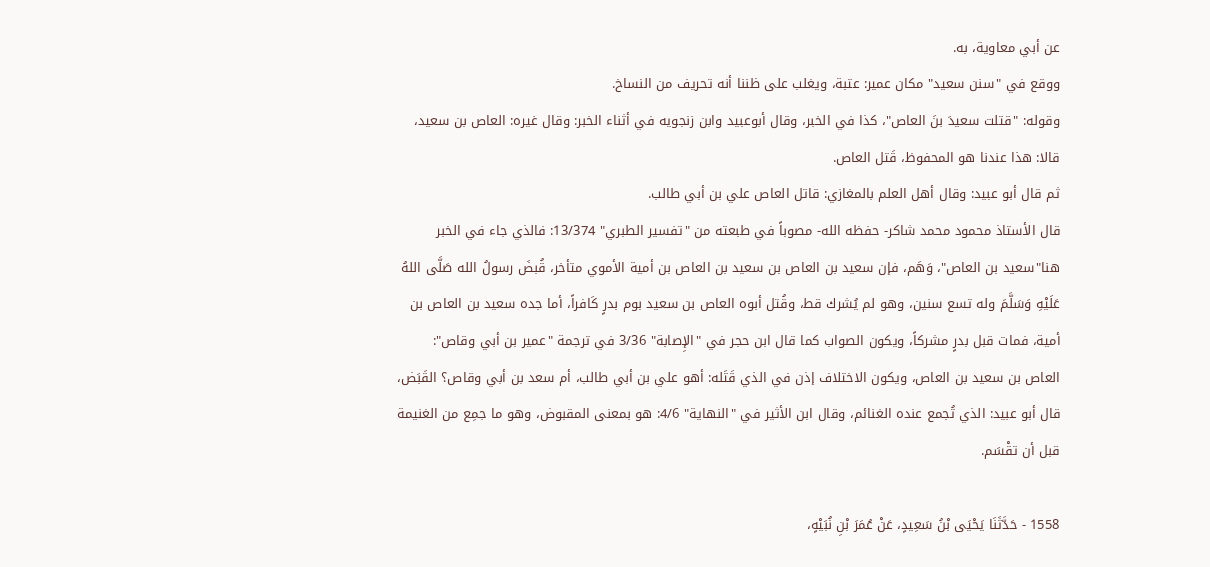عن أبي معاوية، به.
ووقع في "سنن سعيد" مكان عمير: عتبة، ويغلب على ظننا أنه تحريف من النساخ.
وقوله: "قتلت سعيدَ بنَ العاص"، كذا في الخبر، وقال أبوعبيد وابن زنجويه في أثناء الخبر: وقال غيره: العاص بن سعيد، قالا: هذا عندنا هو المحفوظ، قَتل العاص.
ثم قال أبو عبيد: وقال أهل العلم بالمغازي: قاتل العاص علي بن أبي طالب.
قال الأستاذ محمود محمد شاكر- حفظه الله- مصوباً في طبعته من "تفسير الطبري" 13/374: فالذي جاء في الخبر هنا"سعيد بن العاص"، وَهَم، فإن سعيد بن العاص بن سعيد بن العاص بن أمية الأموي متأخر، قُبضَ رسولُ الله صَلَّى اللهُ عَلَيْهِ وَسَلَّمَ وله تسع سنين، وهو لم يُشرك قط، وقُتل أبوه العاص بن سعيد بوم بدرٍ كَافراً، أما جده سعيد بن العاص بن أمية، فمات قبل بدرٍ مشركاً، ويكون الصواب كما قال ابن حجر في "الإِصابة" 3/36 في ترجمة "عمير بن أبي وقاص": العاص بن سعيد بن العاص، ويكون الاختلاف إذن في الذي قَتَله: أهو علي بن أبي طالب، أم سعد بن أبي وقاص؟ القَبَض، قال أبو عبيد: الذي تُجمع عنده الغنائم، وقال ابن الأثير في "النهاية" 4/6: هو بمعنى المقبوض، وهو ما جمِع من الغنيمة قبل أن تقْسَم.

1558 - حَدَّثَنَا يَحْيَى بْنُ سَعِيدٍ، عَنْ عُمَرَ بْنِ نُبَيْهٍ،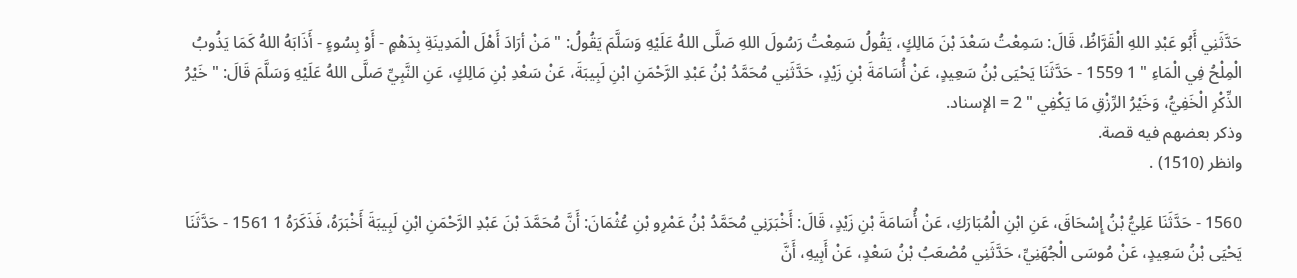حَدَّثَنِي أَبُو عَبْدِ اللهِ الْقَرَّاظُ، قَالَ: سَمِعْتُ سَعْدَ بْنَ مَالِكٍ، يَقُولُ سَمِعْتُ رَسُولَ اللهِ صَلَّى اللهُ عَلَيْهِ وَسَلَّمَ يَقُولُ: " مَنْ أرَادَ أَهْلَ الْمَدِينَةِ بِدَهْمٍ - أَوْ بِسُوءٍ - أَذَابَهُ اللهُ كَمَا يَذُوبُ الْمِلْحُ فِي الْمَاءِ " 1 1559 - حَدَّثَنَا يَحْيَى بْنُ سَعِيدٍ، عَنْ أُسَامَةَ بْنِ زَيْدٍ، حَدَّثَنِي مُحَمَّدُ بْنُ عَبْدِ الرَّحْمَنِ ابْنِ لَبِيبَةَ، عَنْ سَعْدِ بْنِ مَالِكٍ، عَنِ النَّبِيِّ صَلَّى اللهُ عَلَيْهِ وَسَلَّمَ قَالَ: " خَيْرُ الذِّكْرِ الْخَفِيُّ، وَخَيْرُ الرِّزْقِ مَا يَكْفِي " 2 = الإسناد.
وذكر بعضهم فيه قصة.
وانظر (1510) .

1560 - حَدَّثَنَا عَلِيُّ بْنُ إِسْحَاقَ، عَنِ ابْنِ الْمُبَارَكِ، عَنْ أُسَامَةَ بْنِ زَيْدٍ، قَالَ: أَخْبَرَنِي مُحَمَّدُ بْنُ عَمْرِو بْنِ عُثْمَانَ: أَنَّ مُحَمَّدَ بْنَ عَبْدِ الرَّحْمَنِ ابْنِ لَبِيبَةَ أَخْبَرَهُ، فَذَكَرَهُ 1 1561 - حَدَّثَنَا يَحْيَى بْنُ سَعِيدٍ، عَنْ مُوسَى الْجُهَنِيِّ، حَدَّثَنِي مُصْعَبُ بْنُ سَعْدٍ، عَنْ أَبِيهِ، أَنَّ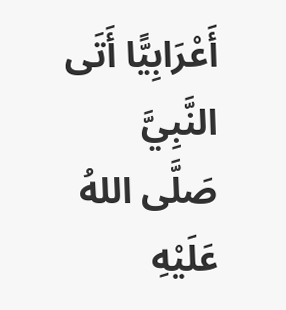أَعْرَابِيًّا أَتَى النَّبِيَّ صَلَّى اللهُ عَلَيْهِ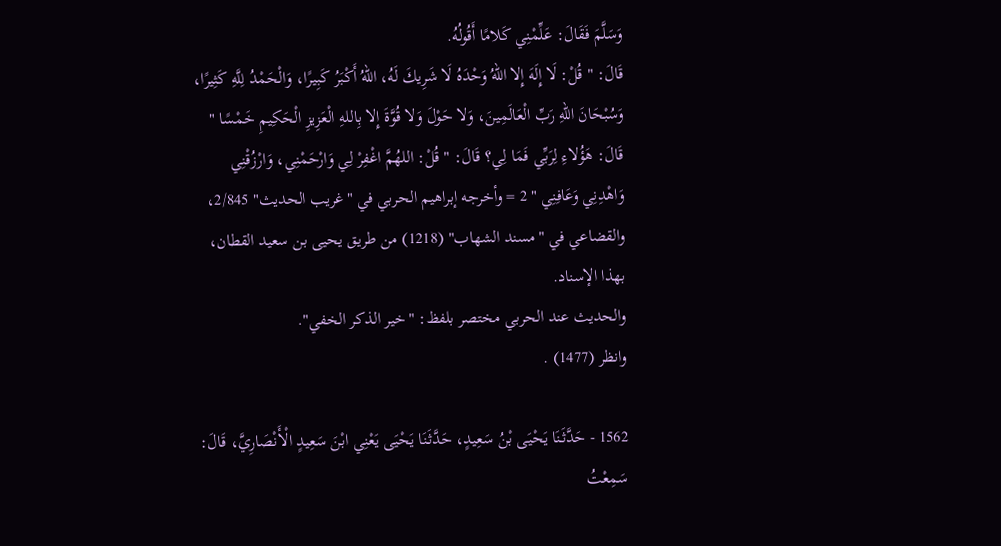وَسَلَّمَ فَقَالَ: عَلِّمْنِي كَلامًا أَقُولُهُ.
قَالَ: " قُلْ: لَا إِلَهَ إِلا اللهُ وَحْدَهُ لَا شَرِيكَ لَهُ، اللهُ أَكْبَرُ كَبِيرًا، وَالْحَمْدُ لِلَّهِ كَثِيرًا، وَسُبْحَانَ اللهِ رَبِّ الْعَالَمِينَ، وَلا حَوْلَ وَلا قُوَّةَ إِلا بِاللهِ الْعَزِيزِ الْحَكِيمِ خَمْسًا " قَالَ: هَؤُلاءِ لِرَبِّي فَمَا لِي؟ قَالَ: " قُلْ: اللهُمَّ اغْفِرْ لِي وَارْحَمْنِي، وَارْزُقْنِي وَاهْدِنِي وَعَافِنِي " 2 = وأخرجه إبراهيم الحربي في "غريب الحديث" 2/845، والقضاعي في "مسند الشهاب" (1218) من طريق يحيى بن سعيد القطان، بهذا الإسناد.
والحديث عند الحربي مختصر بلفظ: "خير الذكر الخفي".
وانظر (1477) .

1562 - حَدَّثَنَا يَحْيَى بْنُ سَعِيدٍ، حَدَّثَنَا يَحْيَى يَعْنِي ابْنَ سَعِيدٍ الْأَنْصَارِيَّ، قَالَ: سَمِعْتُ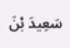سَعِيدَ بْنَ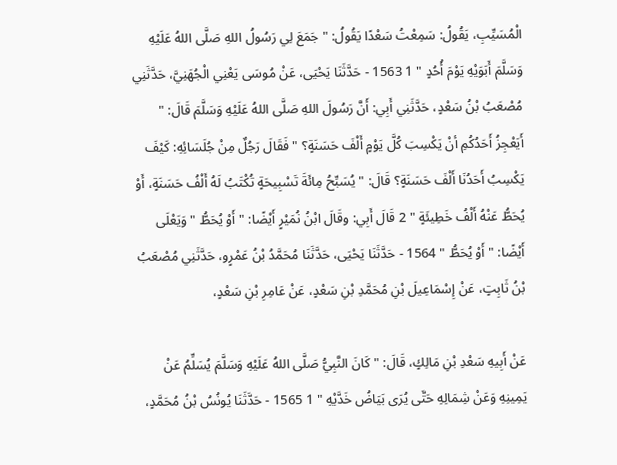الْمُسَيِّبِ، يَقُولُ: سَمِعْتُ سَعْدًا يَقُولُ: " جَمَعَ لِي رَسُولُ اللهِ صَلَّى اللهُ عَلَيْهِ وَسَلَّمَ أَبَوَيْهِ يَوْمَ أُحُدٍ " 1 1563 - حَدَّثَنَا يَحْيَى، عَنْ مُوسَى يَعْنِي الْجُهَنِيَّ، حَدَّثَنِي مُصْعَبُ بْنُ سَعْدٍ، حَدَّثَنِي أَبِي: أَنَّ رَسُولَ اللهِ صَلَّى اللهُ عَلَيْهِ وَسَلَّمَ قَالَ: " أَيَعْجِزُ أَحَدُكُمِ أنْ يَكْسِبَ كُلَّ يَوْمٍ أَلْفَ حَسَنَةٍ؟ " فَقَالَ رَجُلٌ مِنْ جُلَسَائِهِ: كَيْفَ يَكْسِبُ أَحَدُنَا أَلْفَ حَسَنَةٍ؟ قَالَ: " يُسَبِّحُ مِائَةَ تَسْبِيحَةٍ تُكْتَبُ لَهُ أَلْفُ حَسَنَةٍ، أَوْ يُحَطُّ عَنْهُ أَلْفُ خَطِيئَةٍ " 2 قَالَ أَبِي: وقَالَ ابْنُ نُمَيْرٍ أَيْضًا: " أَوْ يُحَطُّ " وَيَعْلَى أَيْضًا: " أَوْ يُحَطُّ " 1564 - حَدَّثَنَا يَحْيَى، حَدَّثَنَا مُحَمَّدُ بْنُ عَمْرٍو، حَدَّثَنِي مُصْعَبُ بْنُ ثَابِتٍ، عَنْ إِسْمَاعِيلَ بْنِ مُحَمَّدِ بْنِ سَعْدٍ، عَنْ عَامِرِ بْنِ سَعْدٍ،

عَنْ أَبِيهِ سَعْدِ بْنِ مَالِكٍ، قَالَ: " كَانَ النَّبِيُّ صَلَّى اللهُ عَلَيْهِ وَسَلَّمَ يُسَلِّمُ عَنْ يَمِينِهِ وَعَنْ شِمَالِهِ حَتَّى يُرَى بَيَاضُ خَدَّيْهِ " 1 1565 - حَدَّثَنَا يُونُسُ بْنُ مُحَمَّدٍ،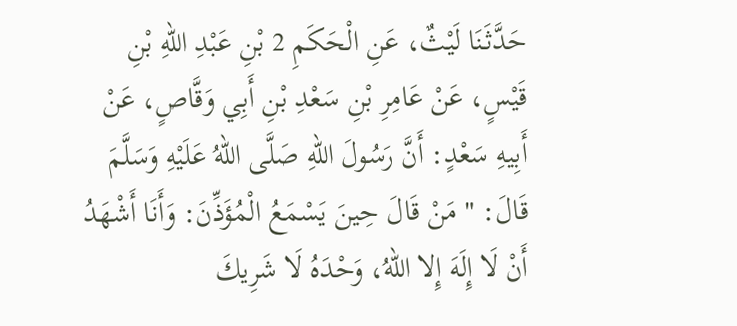حَدَّثَنَا لَيْثٌ، عَنِ الْحَكَمِ 2 بْنِ عَبْدِ اللهِ بْنِ قَيْسٍ، عَنْ عَامِرِ بْنِ سَعْدِ بْنِ أَبِي وَقَّاصٍ، عَنْ أَبِيهِ سَعْدٍ: أَنَّ رَسُولَ اللهِ صَلَّى اللهُ عَلَيْهِ وَسَلَّمَ قَالَ: " مَنْ قَالَ حِينَ يَسْمَعُ الْمُؤَذِّنَ: وَأَنَا أَشْهَدُ أَنْ لَا إِلَهَ إِلا اللهُ، وَحْدَهُ لَا شَرِيكَ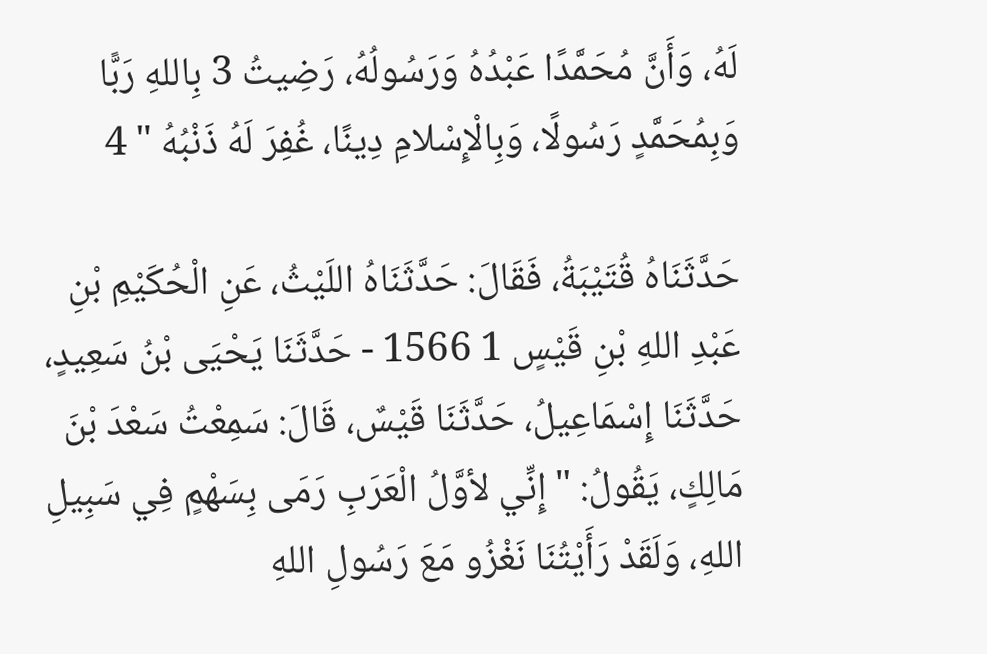لَهُ، وَأَنَّ مُحَمَّدًا عَبْدُهُ وَرَسُولُهُ، رَضِيتُ 3 بِاللهِ رَبًّا وَبِمُحَمَّدٍ رَسُولًا، وَبِالْإِسْلامِ دِينًا، غُفِرَ لَهُ ذَنْبُهُ " 4

حَدَّثَنَاهُ قُتَيْبَةُ، فَقَالَ: حَدَّثَنَاهُ اللَيْثُ، عَنِ الْحُكَيْمِ بْنِ عَبْدِ اللهِ بْنِ قَيْسٍ 1 1566 - حَدَّثَنَا يَحْيَى بْنُ سَعِيدٍ، حَدَّثَنَا إِسْمَاعِيلُ، حَدَّثَنَا قَيْسٌ، قَالَ: سَمِعْتُ سَعْدَ بْنَ مَالِكٍ، يَقُولُ: " إِنِّي لأوَّلُ الْعَرَبِ رَمَى بِسَهْمٍ فِي سَبِيلِ اللهِ، وَلَقَدْ رَأَيْتُنَا نَغْزُو مَعَ رَسُولِ اللهِ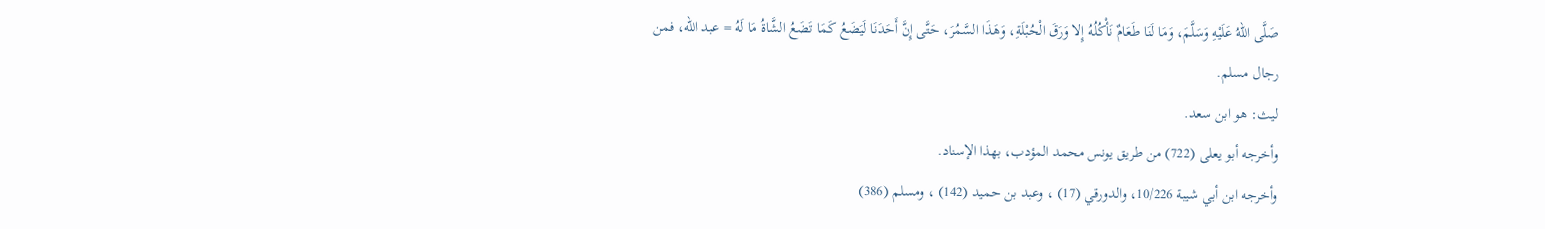صَلَّى اللهُ عَلَيْهِ وَسَلَّمَ، وَمَا لَنَا طَعَامٌ نَأْكُلُهُ إِلا وَرَقَ الْحُبْلَةِ، وَهَذَا السَّمُرَ، حَتَّى إِنَّ أَحَدَنَا لَيَضَعُ كَمَا تَضَعُ الشَّاةُ مَا لَهُ = عبد الله، فمن رجال مسلم.
ليث: هو ابن سعد.
وأخرجه أبو يعلى (722) من طريق يونس محمد المؤدب، بهذا الإسناد.
وأخرجه ابن أبي شيبة 10/226، والدورقي (17) ، وعبد بن حميد (142) ، ومسلم (386)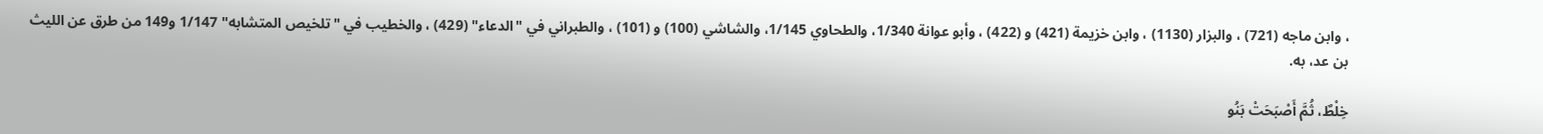، وابن ماجه (721) ، والبزار (1130) ، وابن خزيمة (421) و (422) ، وأبو عوانة 1/340، والطحاوي 1/145، والشاشي (100) و (101) ، والطبراني في "الدعاء" (429) ، والخطيب في "تلخيص المتشابه" 1/147 و149 من طرق عن الليث بن عد، به.

خِلْطٌ، ثُمَّ أَصْبَحَتْ بَنُو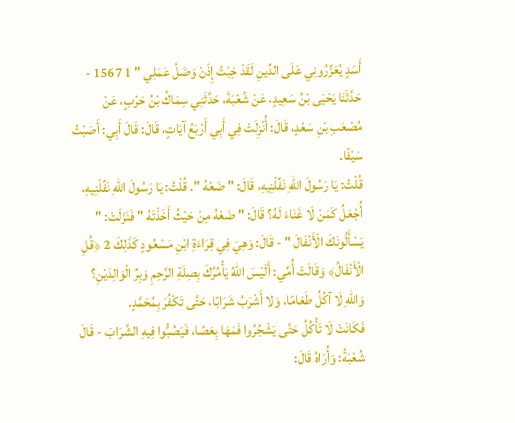أَسَدٍ يُعَزِّرُونِي عَلَى الدِّينِ لَقَدْ خِبْتُ إِذَنْ وَضَلَّ عَمَلِي " 1 1567 - حَدَّثَنَا يَحْيَى بْنُ سَعِيدٍ، عَنْ شُعْبَةَ، حَدَّثَنِي سِمَاكُ بْنُ حَرْبٍ، عَنْ مُصْعَبِ بْنِ سَعْدٍ، قَالَ: أُنْزِلَتْ فِي أَبِي أَرْبَعُ آيَاتٍ، قَالَ: قَالَ أَبِي: أَصَبْتُ سَيْفًا.
قُلْتُ: يَا رَسُولَ اللهِ نَفِّلْنِيهِ، قَالَ: " ضَعْهُ ". قُلْتُ: يَا رَسُولَ اللهِ نَفِّلْنِيهِ، أُجْعَلُ كَمَنْ لَا غَنَاءَ لَهُ؟ قَالَ: " ضَعْهُ مِنْ حَيْثُ أَخَذْتَهُ " فَنَزَلَتْ: " يَسْأَلُونَكَ الْأَنْفَالَ " - قَالَ: وَهِيَ فِي قِرَاءَةِ ابْنِ مَسْعُودٍ كَذَلِكَ 2 ﴿قُلِ الْأَنْفَالُ﴾ وَقَالَتْ أُمِّي: أَلَيْسَ اللهُ يَأْمُرُكَ بِصِلَةِ الرَّحِمِ وَبِرِّ الْوَالِدَيْنِ؟ وَاللهِ لَا آكُلُ طَعَامًا، وَلا أَشْرَبُ شَرَابًا، حَتَّى تَكْفُرَ بِمُحَمَّدٍ.
فَكَانَتْ لَا تَأْكُلُ حَتَّى يَشْجُرُوا فَمَهَا بِعَصًا، فَيَصُبُّوا فِيهِ الشَّرَابَ - قَالَ شُعْبَةُ: وَأُرَاهُ قَالَ: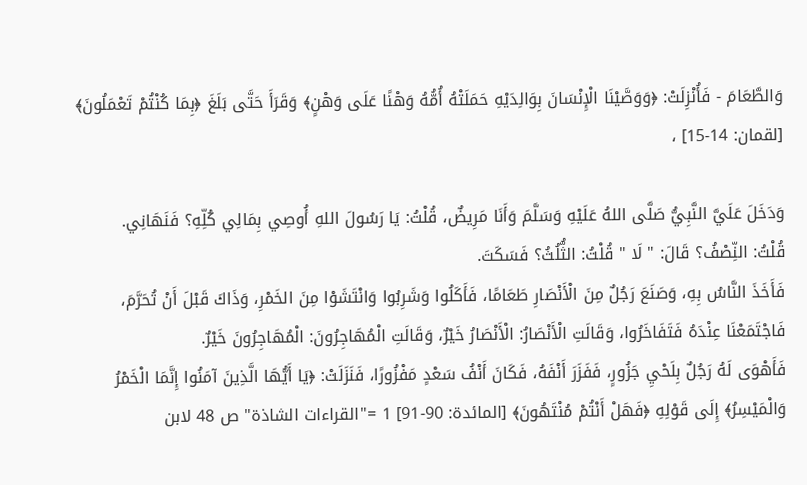وَالطَّعَامَ - فَأُنْزِلَتْ: ﴿وَوَصَّيْنَا الْإِنْسَانَ بِوَالِدَيْهِ حَمَلَتْهُ أُمُّهُ وَهْنًا عَلَى وَهْنٍ﴾ وَقَرَأَ حَتَّى بَلَغَ ﴿بِمَا كُنْتُمْ تَعْمَلُونَ﴾ [لقمان: 14-15] ،

وَدَخَلَ عَلَيَّ النَّبِيُّ صَلَّى اللهُ عَلَيْهِ وَسَلَّمَ وَأَنَا مَرِيضٌ، قُلْتُ: يَا رَسُولَ اللهِ أُوصِي بِمَالِي كُلِّهِ؟ فَنَهَانِي.
قُلْتُ: النِّصْفُ؟ قَالَ: " لَا " قُلْتُ: الثُّلُثُ؟ فَسَكَتَ.
فَأَخَذَ النَّاسُ بِهِ، وَصَنَعَ رَجُلٌ مِنَ الْأَنْصَارِ طَعَامًا، فَأَكَلُوا وَشَرِبُوا وَانْتَشَوْا مِنَ الخَمْرِ، وَذَاكَ قَبْلَ أَنْ تُحَرَّمَ، فَاجْتَمَعْنَا عِنْدَهُ فَتَفَاخَرُوا، وَقَالَتِ الْأَنْصَارُ: الْأَنْصَارُ خَيْرٌ، وَقَالَتِ الْمُهَاجِرُونَ: الْمُهَاجِرُونَ خَيْرٌ.
فَأَهْوَى لَهُ رَجُلٌ بِلَحْيِ جَزُورٍ، فَفَزَرَ أَنْفَهُ، فَكَانَ أَنْفُ سَعْدٍ مَفْزُورًا، فَنَزَلَتْ: ﴿يَا أَيُّهَا الَّذِينَ آمَنُوا إِنَّمَا الْخَمْرُ وَالْمَيْسِرُ﴾ إِلَى قَوْلِهِ ﴿فَهَلْ أَنْتُمْ مُنْتَهُونَ﴾ [المائدة: 90-91] 1 ="القراءات الشاذة" ص 48 لابن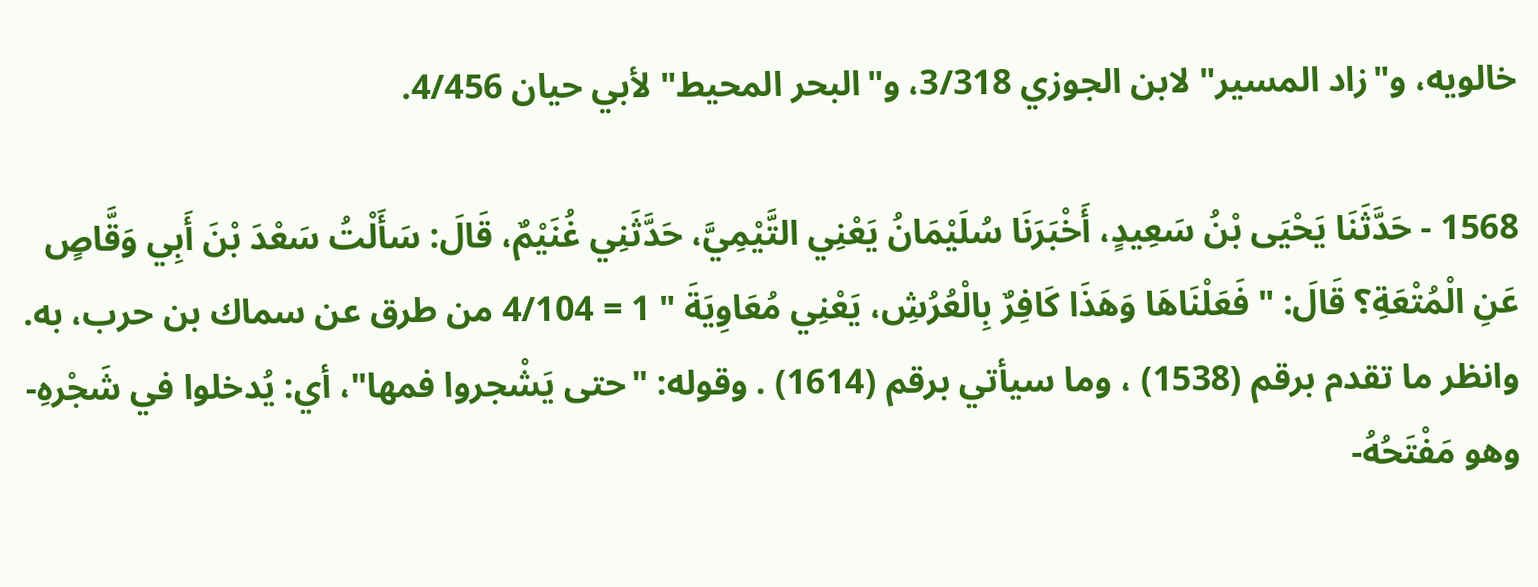خالويه، و"زاد المسير" لابن الجوزي 3/318، و"البحر المحيط" لأبي حيان 4/456.

1568 - حَدَّثَنَا يَحْيَى بْنُ سَعِيدٍ، أَخْبَرَنَا سُلَيْمَانُ يَعْنِي التَّيْمِيَّ، حَدَّثَنِي غُنَيْمٌ، قَالَ: سَأَلْتُ سَعْدَ بْنَ أَبِي وَقَّاصٍ عَنِ الْمُتْعَةِ؟ قَالَ: " فَعَلْنَاهَا وَهَذَا كَافِرٌ بِالْعُرُشِ، يَعْنِي مُعَاوِيَةَ " 1 = 4/104 من طرق عن سماك بن حرب، به.
وانظر ما تقدم برقم (1538) ، وما سيأتي برقم (1614) . وقوله: "حتى يَشْجروا فمها"، أي: يُدخلوا في شَجْرهِ- وهو مَفْتَحُهُ-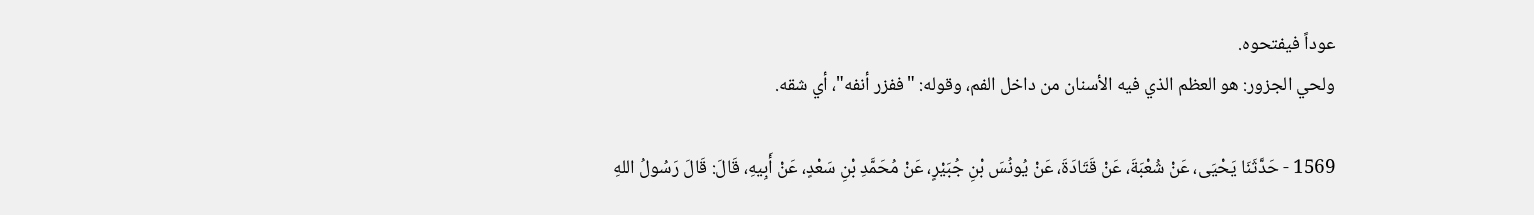عوداً فيفتحوه.
ولحي الجزور: هو العظم الذي فيه الأسنان من داخل الفم، وقوله: "ففزر أنفه"، أي شقه.

1569 - حَدَّثَنَا يَحْيَى، عَنْ شُعْبَةَ، عَنْ قَتَادَةَ، عَنْ يُونُسَ بْنِ جُبَيْرٍ، عَنْ مُحَمَّدِ بْنِ سَعْدٍ، عَنْ أَبِيهِ، قَالَ: قَالَ رَسُولُ اللهِ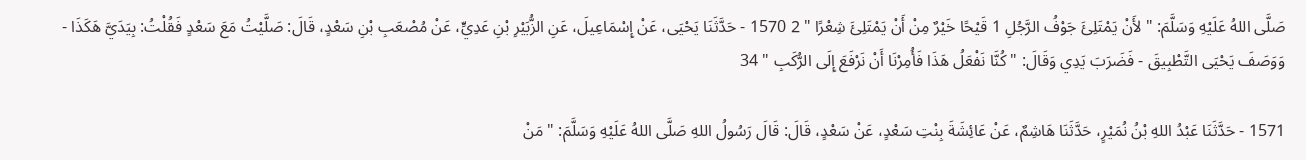صَلَّى اللهُ عَلَيْهِ وَسَلَّمَ: " لأَنْ يَمْتَلِئَ جَوْفُ الرَّجُلِ 1 قَيْحًا خَيْرٌ مِنْ أَنْ يَمْتَلِئَ شِعْرًا " 2 1570 - حَدَّثَنَا يَحْيَى، عَنْ إِسْمَاعِيلَ، عَنِ الزُّبَيْرِ بْنِ عَدِيٍّ، عَنْ مُصْعَبِ بْنِ سَعْدٍ، قَالَ: صَلَّيْتُ مَعَ سَعْدٍ فَقُلْتُ: بِيَدَيَّ هَكَذَا - وَوَصَفَ يَحْيَى التَّطْبِيقَ - فَضَرَبَ يَدِي وَقَالَ: " كُنَّا نَفْعَلُ هَذَا فَأُمِرْنَا أَنْ نَرْفَعَ إِلَى الرُّكَبِ " 34

1571 - حَدَّثَنَا عَبْدُ اللهِ بْنُ نُمَيْرٍ، حَدَّثَنَا هَاشِمٌ، عَنْ عَائِشَةَ بِنْتِ سَعْدٍ، عَنْ سَعْدٍ، قَالَ: قَالَ رَسُولُ اللهِ صَلَّى اللهُ عَلَيْهِ وَسَلَّمَ: " مَنْ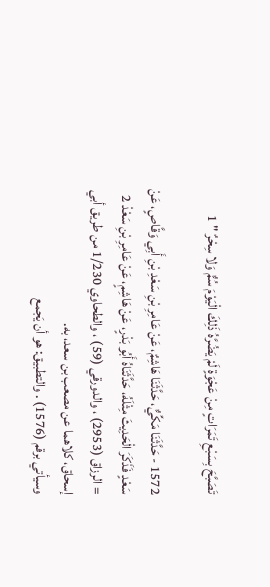تَصَبَّحَ بِسَبْعِ تَمَرَاتٍ مِنْ عَجْوَةٍ لَمْ يَضُرَّهُ ذَلِكَ الْيَوْمَ سُمٌّ وَلا سِحْرٌ " 1

1572 - حَدَّثَنَا مَكِّيٌّ، حَدَّثَنَا هَاشِمٌ، عَنْ عَامِرِ بْنِ سَعْدِ بْنِ أَبِي وَقَّاصٍ، عَنْ سَعْدٍ فَذَكَرَ الْحَدِيثَ مِثْلَهُ، حَدَّثَنَاهُ أَبُو بَدْرٍ، عَنْ هَاشِمٍ، عَنْ عَامِرِ بْنِ سَعْدْ 2 = الرزاق (2953) ، والدورقي (59) ، والطحاوي 1/230 من طريق أبي إسحاق، كلاهما عن مصعب بن سعد، به.
وسيأتي برقم (1576) . والتطبيق: هو أن يَجمع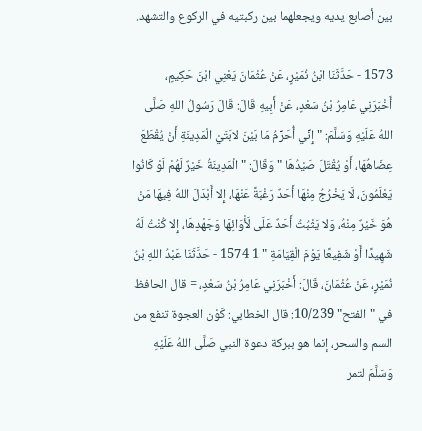بين أصابع يديه ويجعلهما بين ركبتيه في الركوع والتشهد.

1573 - حَدَّثَنَا ابْنُ نُمَيْرٍ، عَنْ عُثْمَانَ يَعْنِي ابْنَ حَكِيمٍ، أَخْبَرَنِي عَامِرُ بْنُ سَعْدٍ، عَنْ أَبِيهِ قَالَ: قَالَ رَسُولُ اللهِ صَلَّى اللهُ عَلَيْهِ وَسَلَّمَ: " إِنِّي أُحَرِّمُ مَا بَيْنَ لابَتَيْ الْمَدِينَةِ أَنْ يُقْطَعَ عِضَاهُهَا، أَوْ يُقْتَلَ صَيْدُهَا " وَقَالَ: " الْمَدِينَةُ خَيْرٌ لَهُمْ لَوْ كَانُوا يَعْلَمُونَ، لَا يَخْرُجُ مِنْهَا أَحَدٌ رَغْبَةً عَنْهَا، إِلا أَبْدَلَ اللهُ فِيهَا مَنْ هُوَ خَيْرٌ مِنْهُ، وَلا يَثْبُتُ أَحَدٌ عَلَى لَأْوَائِهَا وَجَهْدِهَا، إِلا كُنْتُ لَهُ شَهِيدًا أَوْ شَفِيعًا يَوْمَ الْقِيَامَةِ " 1 1574 - حَدَّثَنَا عَبْدُ اللهِ بْنُ نُمَيْرٍ، عَنْ عُثْمَانَ، قَالَ: أَخْبَرَنِي عَامِرُ بْنُ سَعْدٍ، = قال الحافظ في "الفتح" 10/239: قال الخطابي: كَوْن العجوة تنفع من السم والسحر، إنما هو ببركة دعوة النبي صَلَّى اللهُ عَلَيْهِ وَسَلَّمَ لتمر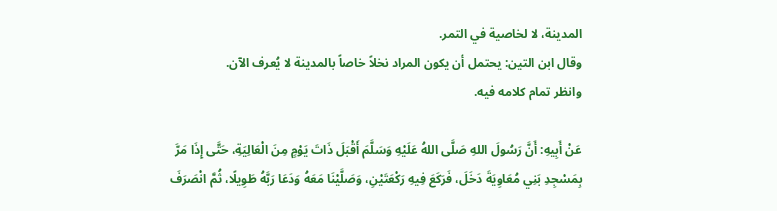المدينة، لا لخاصية في التمر.
وقال ابن التين: يحتمل أن يكون المراد نخلاً خاصاً بالمدينة لا يُعرف الآن.
وانظر تمام كلامه فيه.

عَنْ أَبِيهِ: أَنَّ رَسُولَ اللهِ صَلَّى اللهُ عَلَيْهِ وَسَلَّمَ أَقْبَلَ ذَاتَ يَوْمٍ مِنَ الْعَالِيَةِ، حَتَّى إِذَا مَرَّ بِمَسْجِدِ بَنِي مُعَاوِيَةَ دَخَلَ، فَرَكَعَ فِيهِ رَكْعَتَيْنِ، وَصَلَّيْنَا مَعَهُ وَدَعَا رَبَّهُ طَوِيلًا، ثُمَّ انْصَرَفَ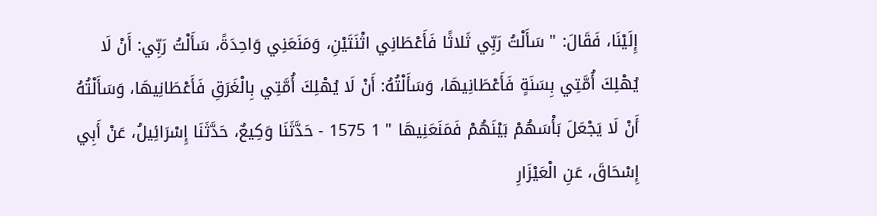إِلَيْنَا، فَقَالَ: " سَأَلْتُ رَبِّي ثَلاثًا فَأَعْطَانِي اثْنَتَيْنِ، وَمَنَعَنِي وَاحِدَةً، سَأَلْتُ رَبِّي: أَنْ لَا يُهْلِكَ أُمَّتِي بِسَنَةٍ فَأَعْطَانِيهَا، وَسَأَلْتُهُ: أَنْ لَا يُهْلِكَ أُمَّتِي بِالْغَرَقِ فَأَعْطَانِيهَا، وَسَأَلْتُهُ أَنْ لَا يَجْعَلَ بَأْسَهُمْ بَيْنَهُمْ فَمَنَعَنِيهَا " 1 1575 - حَدَّثَنَا وَكِيعٌ، حَدَّثَنَا إِسْرَائِيلُ، عَنْ أَبِي إِسْحَاقَ، عَنِ الْعَيْزَارِ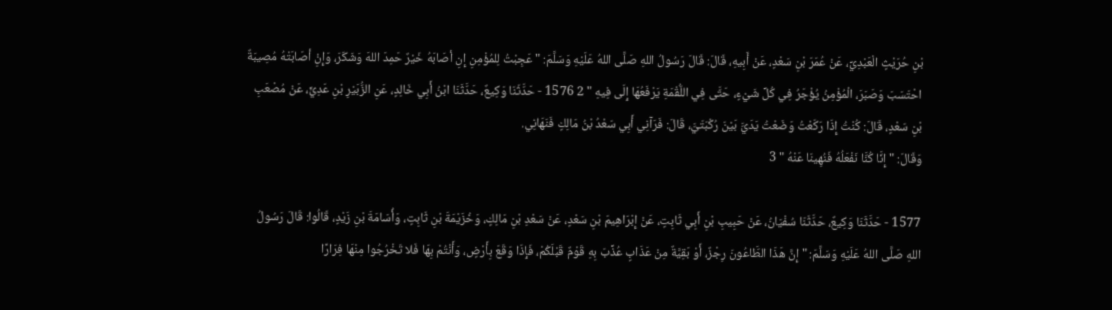بْنِ حُرَيْثٍ الْعَبْدِيِّ، عَنْ عُمَرَ بْنِ سَعْدٍ، عَنْ أَبِيهِ، قَالَ: قَالَ رَسُولُ اللهِ صَلَّى اللهُ عَلَيْهِ وَسَلَّمَ: " عَجِبْتُ لِلمُؤْمِنِ إِنِ أصَابَهُ خَيْرٌ حَمِدَ اللهَ وَشَكَرَ، وَإِنِْ أصَابَتْهُ مُصِيبَةٌ احْتَسَبَ وَصَبَرَ، الْمُؤْمِنُ يُؤْجَرُ فِي كُلِّ شَيْءٍ، حَتَّى فِي اللُّقْمَةِ يَرْفَعُهَا إِلَى فِيهِ " 2 1576 - حَدَّثَنَا وَكِيعٌ، حَدَّثَنَا ابْنُ أَبِي خَالِدٍ، عَنِ الزُّبَيْرِ بْنِ عَدِيٍّ، عَنْ مُصْعَبِ بْنِ سَعْدٍ، قَالَ: كُنْتُ إِذَا رَكَعْتُ وَضَعْتُ يَدَيَّ بَيْنَ رُكْبَتَيَّ، قَالَ: فَرَآنِي أَبِي سَعْدُ بْنُ مَالِكٍ فَنَهَانِي.
وَقَالَ: " إِنَّا كُنَّا نَفْعَلُهُ فَنُهِينَا عَنْهُ " 3

1577 - حَدَّثَنَا وَكِيعٌ، حَدَّثَنَا سُفْيَانُ، عَنْ حَبِيبِ بْنِ أَبِي ثَابِتٍ، عَنْ إِبْرَاهِيمَ بْنِ سَعْدٍ، عَنْ سَعْدِ بْنِ مَالِكٍ، وَخُزَيْمَةَ بْنِ ثَابِتٍ، وَأُسَامَةَ بْنِ زَيْدٍ، قَالُوا: قَالَ رَسُولُ اللهِ صَلَّى اللهُ عَلَيْهِ وَسَلَّمَ: " إِنَّ هَذَا الطَّاعُونَ رِجْزٌ، أَوْ بَقِيَّةٌ مِنْ عَذَابٍ عُذِّبَ بِهِ قَوْمٌ قَبْلَكُمْ، فَإِذَا وَقَعَ بِأَرْضٍ، وَأَنْتُمْ بِهَا فَلا تَخْرُجُوا مِنْهَا فِرَارًا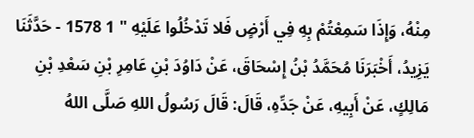مِنْهُ، وَإِذَا سَمِعْتُمْ بِهِ فِي أَرْضٍ فَلا تَدْخُلُوا عَلَيْهِ " 1 1578 - حَدَّثَنَا يَزِيدُ، أَخْبَرَنَا مُحَمَّدُ بْنُ إِسْحَاقَ، عَنْ دَاوُدَ بْنِ عَامِرِ بْنِ سَعْدِ بْنِ مَالِكٍ، عَنْ أَبِيهِ، عَنْ جَدِّهِ، قَالَ: قَالَ رَسُولُ اللهِ صَلَّى اللهُ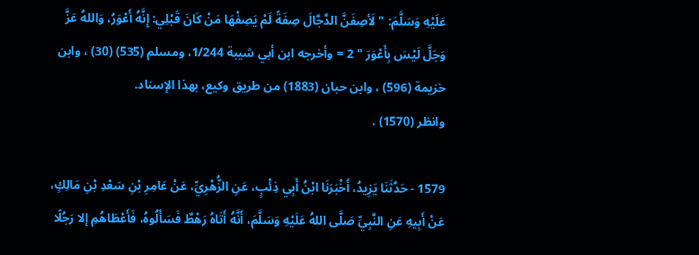عَلَيْهِ وَسَلَّمَ: " لَأصِفَنَّ الدَّجَّالَ صِفَةً لَمْ يَصِفْهَا مَنْ كَانَ قَبْلِي: إِنَّهُ أَعْوَرُ، وَاللهُ عَزَّ وَجَلَّ لَيْسَ بِأَعْوَرَ " 2 = وأخرجه ابن أبي شيبة 1/244، ومسلم (535) (30) ، وابن خزيمة (596) ، وابن حبان (1883) من طريق وكيع، بهذا الإسناد.
وانظر (1570) .

1579 - حَدَّثَنَا يَزِيدُ، أَخْبَرَنَا ابْنُ أَبِي ذِئْبٍ، عَنِ الزُّهْرِيِّ، عَنْ عَامِرِ بْنِ سَعْدِ بْنِ مَالِكٍ، عَنْ أَبِيهِ عَنِ النَّبِيِّ صَلَّى اللهُ عَلَيْهِ وَسَلَّمَ، أَنَّهُ أَتَاهُ رَهْطٌ فَسَأَلُوهُ، فَأَعْطَاهُمِ إلا رَجُلًا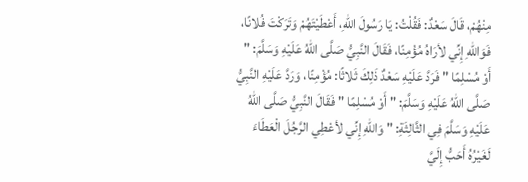مِنْهُمْ، قَالَ سَعْدٌ: فَقُلْتُ: يَا رَسُولَ اللهِ، أَعْطَيْتَهُمْ وَتَرَكْتَ فُلانًا، فَوَاللهِ إِنِّي لأرَاهُ مُؤْمِنًا، فَقَالَ النَّبِيُّ صَلَّى اللهُ عَلَيْهِ وَسَلَّمَ: " أَوْ مُسْلِمًا " فَرَدَّ عَلَيْهِ سَعْدٌ ذَلِكَ ثَلاثًا: مُؤْمِنًا، وَرَدَّ عَلَيْهِ النَّبِيُّ صَلَّى اللهُ عَلَيْهِ وَسَلَّمَ: " أَوْ مُسْلِمًا " فَقَالَ النَّبِيُّ صَلَّى اللهُ عَلَيْهِ وَسَلَّمَ فِي الثَّالِثَةِ: " وَاللهِ إِنِّي لأعْطِي الرَّجُلَ الْعَطَاءَ لَغَيْرُهُ أَحَبُّ إِلَيَّ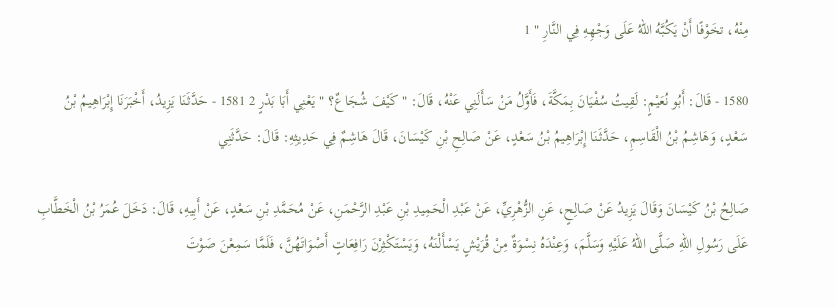مِنْهُ، تخَوْفًا أَنْ يَكُبَّهُ اللهُ عَلَى وَجْهِهِ فِي النَّارِ " 1

1580 - قَالَ: أَبُو نُعَيْمٍ: لَقِيتُ سُفْيَانَ بِمَكَّةَ، فَأَوَّلُ مَنْ سَأَلَنِي عَنْهُ، قَالَ: " كَيْفَ شُجَاعٌ؟ " يَعْنِي أَبَا بَدْرٍ 2 1581 - حَدَّثَنَا يَزِيدُ، أَخْبَرَنَا إِبْرَاهِيمُ بْنُ سَعْدٍ، وَهَاشِمُ بْنُ الْقَاسِمِ، حَدَّثَنَا إِبْرَاهِيمُ بْنُ سَعْدٍ، عَنْ صَالِحِ بْنِ كَيْسَانَ، قَالَ هَاشِمٌ فِي حَدِيثِهِ: قَالَ: حَدَّثَنِي

صَالِحُ بْنُ كَيْسَانَ وَقَالَ يَزِيدُ عَنْ صَالِحٍ، عَنِ الزُّهْرِيِّ، عَنْ عَبْدِ الْحَمِيدِ بْنِ عَبْدِ الرَّحْمَنِ، عَنْ مُحَمَّدِ بْنِ سَعْدٍ، عَنْ أَبِيهِ، قَالَ: دَخَلَ عُمَرُ بْنُ الْخَطَّابِ عَلَى رَسُولِ اللهِ صَلَّى اللهُ عَلَيْهِ وَسَلَّمَ، وَعِنْدَهُ نِسْوَةٌ مِنْ قُرَيْشٍ يَسْأَلْنَهُ، وَيَسْتَكْثِرْنَ رَافِعَاتٍ أَصْوَاتَهُنَّ، فَلَمَّا سَمِعْنَ صَوْتَ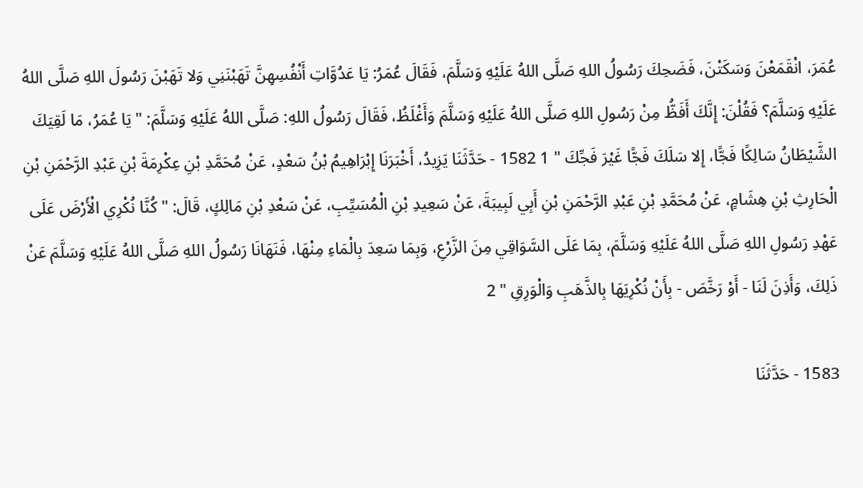عُمَرَ، انْقَمَعْنَ وَسَكَتْنَ، فَضَحِكَ رَسُولُ اللهِ صَلَّى اللهُ عَلَيْهِ وَسَلَّمَ، فَقَالَ عُمَرُ: يَا عَدُوَّاتِ أَنْفُسِهِنَّ تَهَبْنَنِي وَلا تَهَبْنَ رَسُولَ اللهِ صَلَّى اللهُ عَلَيْهِ وَسَلَّمَ؟ فَقُلْنَ: إِنَّكَ أَفَظُّ مِنْ رَسُولِ اللهِ صَلَّى اللهُ عَلَيْهِ وَسَلَّمَ وَأَغْلَظُ، فَقَالَ رَسُولُ اللهِ: صَلَّى اللهُ عَلَيْهِ وَسَلَّمَ: " يَا عُمَرُ، مَا لَقِيَكَ الشَّيْطَانُ سَالِكًا فَجًّا، إِلا سَلَكَ فَجًّا غَيْرَ فَجِّكَ " 1 1582 - حَدَّثَنَا يَزِيدُ، أَخْبَرَنَا إِبْرَاهِيمُ بْنُ سَعْدٍ، عَنْ مُحَمَّدِ بْنِ عِكْرِمَةَ بْنِ عَبْدِ الرَّحْمَنِ بْنِ الْحَارِثِ بْنِ هِشَامٍ، عَنْ مُحَمَّدِ بْنِ عَبْدِ الرَّحْمَنِ بْنِ أَبِي لَبِيبَةَ، عَنْ سَعِيدِ بْنِ الْمُسَيِّبِ، عَنْ سَعْدِ بْنِ مَالِكٍ، قَالَ: " كُنَّا نُكْرِي الْأَرْضَ عَلَى عَهْدِ رَسُولِ اللهِ صَلَّى اللهُ عَلَيْهِ وَسَلَّمَ، بِمَا عَلَى السَّوَاقِي مِنَ الزَّرْعِ، وَبِمَا سَعِدَ بِالْمَاءِ مِنْهَا، فَنَهَانَا رَسُولُ اللهِ صَلَّى اللهُ عَلَيْهِ وَسَلَّمَ عَنْ ذَلِكَ، وَأَذِنَ لَنَا - أَوْ رَخَّصَ - بِأَنْ نُكْرِيَهَا بِالذَّهَبِ وَالْوَرِقِ " 2

1583 - حَدَّثَنَا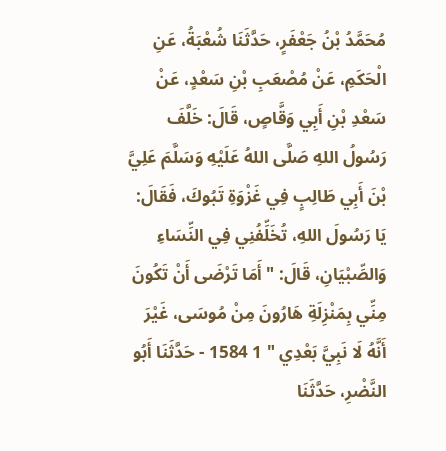مُحَمَّدُ بْنُ جَعْفَرٍ، حَدَّثَنَا شُعْبَةُ، عَنِ الْحَكَمِ، عَنْ مُصْعَبِ بْنِ سَعْدٍ، عَنْ سَعْدِ بْنِ أَبِي وَقَّاصٍ، قَالَ: خَلَّفَ رَسُولُ اللهِ صَلَّى اللهُ عَلَيْهِ وَسَلَّمَ عَلِيَّ بْنَ أَبِي طَالِبٍ فِي غَزْوَةِ تَبُوكَ، فَقَالَ: يَا رَسُولَ اللهِ، تُخَلِّفُنِي فِي النِّسَاءِ وَالصِّبْيَانِ، قَالَ: " أَمَا تَرْضَى أَنْ تَكُونَ مِنِّي بِمَنْزِلَةِ هَارُونَ مِنْ مُوسَى، غَيْرَ أَنَّهُ لَا نَبِيَّ بَعْدِي " 1 1584 - حَدَّثَنَا أَبُو النَّضْرِ، حَدَّثَنَا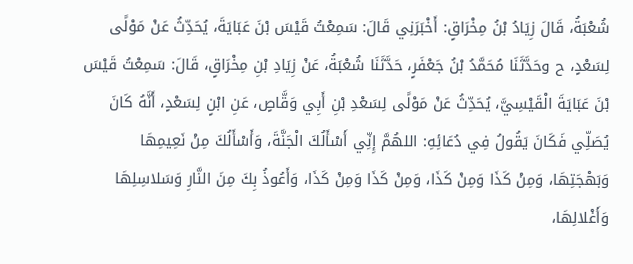شُعْبَةُ، قَالَ زِيَادُ بْنُ مِخْرَاقٍ: أَخْبَرَنِي قَالَ: سَمِعْتُ قَيْسَ بْنَ عَبَايَةَ، يُحَدِّثُ عَنْ مَوْلًى لِسَعْدٍ، ح وحَدَّثَنَا مُحَمَّدُ بْنُ جَعْفَرٍ، حَدَّثَنَا شُعْبَةُ، عَنْ زِيَادِ بْنِ مِخْرَاقٍ، قَالَ: سَمِعْتُ قَيْسَ بْنَ عَبَايَةَ الْقَيْسِيَّ، يُحَدِّثُ عَنْ مَوْلًى لِسَعْدِ بْنِ أَبِي وَقَّاصٍ، عَنِ ابْنٍ لِسَعْدٍ، أَنَّهُ كَانَ يُصَلِّي فَكَانَ يَقُولُ فِي دُعَائِهِ: اللهُمَّ إِنِّي أَسْأَلُكَ الْجَنَّةَ، وَأَسْأَلُكَ مِنْ نَعِيمِهَا وَبَهْجَتِهَا، وَمِنْ كَذَا وَمِنْ كَذَا، وَمِنْ كَذَا وَمِنْ كَذَا، وَأَعُوذُ بِكَ مِنَ النَّارِ وَسَلاسِلِهَا وَأَغْلالِهَا،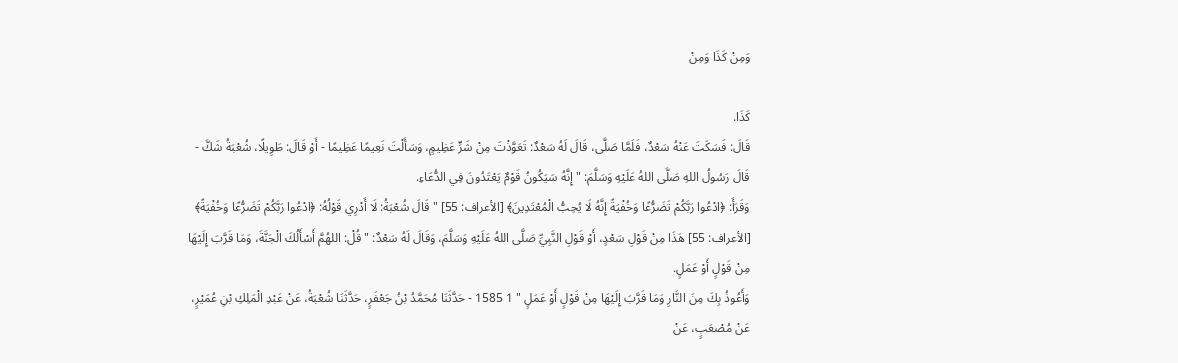وَمِنْ كَذَا وَمِنْ

كَذَا.
قَالَ: فَسَكَتَ عَنْهُ سَعْدٌ، فَلَمَّا صَلَّى، قَالَ لَهُ سَعْدٌ: تَعَوَّذْتَ مِنْ شَرٍّ عَظِيمٍ، وَسَأَلْتَ نَعِيمًا عَظِيمًا - أَوْ قَالَ: طَوِيلًا، شُعْبَةُ شَكَّ - قَالَ رَسُولُ اللهِ صَلَّى اللهُ عَلَيْهِ وَسَلَّمَ: " إِنَّهُ سَيَكُونُ قَوْمٌ يَعْتَدُونَ فِي الدُّعَاءِ.
وَقَرَأَ: ﴿ادْعُوا رَبَّكُمْ تَضَرُّعًا وَخُفْيَةً إِنَّهُ لَا يُحِبُّ الْمُعْتَدِينَ﴾ [الأعراف: 55] " قَالَ شُعْبَةُ: لَا أَدْرِي قَوْلُهُ: ﴿ادْعُوا رَبَّكُمْ تَضَرُّعًا وَخُفْيَةً﴾ [الأعراف: 55] هَذَا مِنْ قَوْلِ سَعْدٍ، أَوْ قَوْلِ النَّبِيِّ صَلَّى اللهُ عَلَيْهِ وَسَلَّمَ، وَقَالَ لَهُ سَعْدٌ: " قُلْ: اللهُمَّ أَسْأَلُكَ الْجَنَّةَ، وَمَا قَرَّبَ إِلَيْهَا مِنْ قَوْلٍ أَوْ عَمَلٍ.
وَأَعُوذُ بِكَ مِنَ النَّارِ وَمَا قَرَّبَ إِلَيْهَا مِنْ قَوْلٍ أَوْ عَمَلٍ " 1 1585 - حَدَّثَنَا مُحَمَّدُ بْنُ جَعْفَرٍ، حَدَّثَنَا شُعْبَةُ، عَنْ عَبْدِ الْمَلِكِ بْنِ عُمَيْرٍ، عَنْ مُصْعَبٍ، عَنْ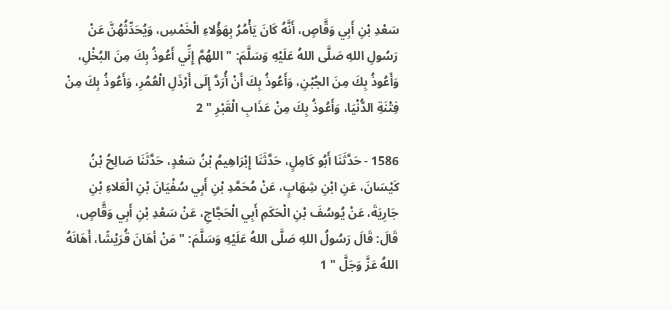سَعْدِ بْنِ أَبِي وَقَّاصٍ، أَنَّهُ كَانَ يَأْمُرُ بِهَؤُلاءِ الْخَمْسِ، وَيُحَدِّثُهُنَّ عَنْ رَسُولِ اللهِ صَلَّى اللهُ عَلَيْهِ وَسَلَّمَ: " اللهُمَّ إِنِّي أَعُوذُ بِكَ مِنَ البُخْلِ، وَأَعُوذُ بِكَ مِنَ الجُبْنِ، وَأَعُوذُ بِكَ أَنْ أُرَدَّ إِلَى أَرْذَلِ الْعُمُرِ، وَأَعُوذُ بِكَ مِنْ فِتْنَةِ الدُّنْيَا، وَأَعُوذُ بِكَ مِنْ عَذَابِ الْقَبْرِ " 2

1586 - حَدَّثَنَا أَبُو كَامِلٍ، حَدَّثَنَا إِبْرَاهِيمُ بْنُ سَعْدٍ، حَدَّثَنَا صَالِحُ بْنُ كَيْسَانَ، عَنِ ابْنِ شِهَابٍ، عَنْ مُحَمَّدِ بْنِ أَبِي سُفْيَانَ بْنِ الْعَلاءِ بْنِ جَارِيَةَ، عَنْ يُوسُفَ بْنِ الْحَكَمِ أَبِي الْحَجَّاجِ، عَنْ سَعْدِ بْنِ أَبِي وَقَّاصٍ، قَالَ: قَالَ رَسُولُ اللهِ صَلَّى اللهُ عَلَيْهِ وَسَلَّمَ: " مَنْ أهَانَ قُرَيْشًا، أَهَانَهُ اللهُ عَزَّ وَجَلَّ " 1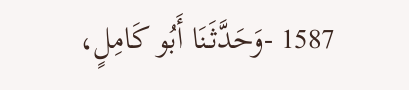1587 -وَحَدَّثَنَا أَبُو كَامِلٍ،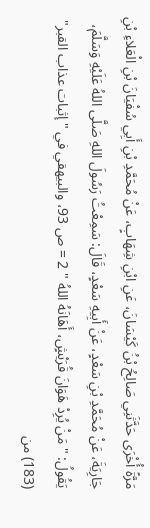مَرَّةً أُخْرَى حَدَّثَنِي صَالِحُ بْنُ كَيْسَانَ، عَنِ ابْنِ شِهَابٍ، عَنْ مُحَمَّدِ بْنِ أَبِي سُفْيَانَ بْنِ الْعَلاءِ بْنِ جَارِيَةَ، عَنْ مُحَمَّدِ بْنِ سَعْدٍ، عَنْ أَبِيهِ سَعْدٍ، قَالَ: سَمِعْتُ رَسُولَ اللهِ صَلَّى اللهُ عَلَيْهِ وَسَلَّمَ، يَقُولُ: " مَنْ يُرِدْ هَوَانَ قُرَيْشٍ، أَهَانَهُ اللهُ " 2 = ص 93، والبيهقي في "إثبات عذاب القبر" (183) من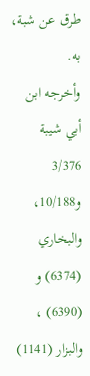طرق عن شبة، به.
وأخرجه ابن أبي شيبة 3/376 و10/188، والبخاري (6374) و (6390) ، والبزار (1141)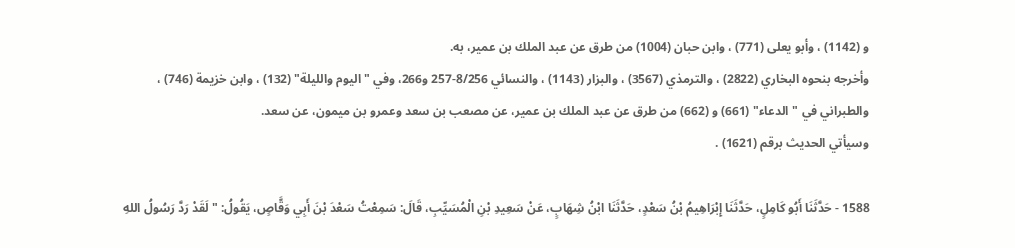و (1142) ، وأبو يعلى (771) ، وابن حبان (1004) من طرق عن عبد الملك بن عمير، به.
وأخرجه بنحوه البخاري (2822) ، والترمذي (3567) ، والبزار (1143) ، والنسائي 8/256-257 و266، وفي "اليوم والليلة" (132) ، وابن خزيمة (746) ، والطبراني في "الدعاء" (661) و (662) من طرق عن عبد الملك بن عمير، عن مصعب بن سعد وعمرو بن ميمون، عن سعد.
وسيأتي الحديث برقم (1621) .

1588 - حَدَّثَنَا أَبُو كَامِلٍ، حَدَّثَنَا إِبْرَاهِيمُ بْنُ سَعْدٍ، حَدَّثَنَا ابْنُ شِهَابٍ، عَنْ سَعِيدِ بْنِ الْمُسَيِّبِ، قَالَ: سَمِعْتُ سَعْدَ بْنَ أَبِي وَقَّاصٍ، يَقُولُ: " لَقَدْ رَدَّ رَسُولُ اللهِ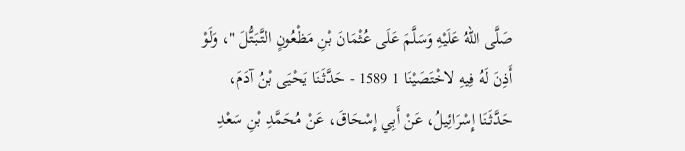صَلَّى اللهُ عَلَيْهِ وَسَلَّمَ عَلَى عُثْمَانَ بْنِ مَظْعُونٍ التَّبَتُّلَ "، وَلَوْ أَذِنَ لَهُ فِيهِ لاخْتَصَيْنَا 1 1589 - حَدَّثَنَا يَحْيَى بْنُ آدَمَ، حَدَّثَنَا إِسْرَائِيلُ، عَنْ أَبِي إِسْحَاقَ، عَنْ مُحَمَّدِ بْنِ سَعْدِ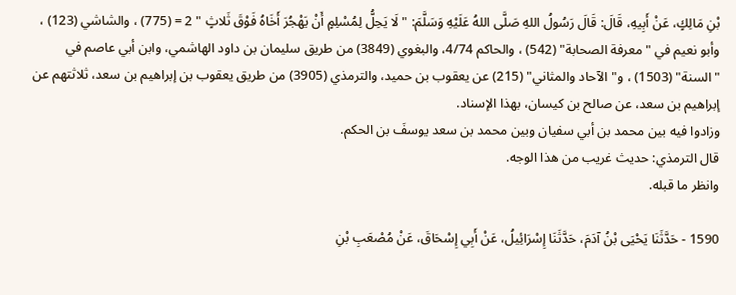بْنِ مَالِكٍ، عَنْ أَبِيهِ، قَالَ: قَالَ رَسُولُ اللهِ صَلَّى اللهُ عَلَيْهِ وَسَلَّمَ: " لَا يَحِلُّ لِمُسْلِمٍ أَنْ يَهْجُرَ أَخَاهُ فَوْقَ ثَلاثٍ " 2 = (775) ، والشاشي (123) ، وأبو نعيم في "معرفة الصحابة" (542) ، والحاكم 4/74، والبغوي (3849) من طريق سليمان بن داود الهاشمي، وابن أبي عاصم في "السنة" (1503) ، و"الآحاد والمثاني" (215) عن يعقوب بن حميد، والترمذي (3905) من طريق يعقوب بن إبراهيم بن سعد، ثلاثتهم عن إبراهيم بن سعد، عن صالح بن كيسان، بهذا الإسناد.
وزادوا فيه بين محمد بن أبي سفيان وبين محمد بن سعد يوسفَ بن الحكم.
قال الترمذي: حديث غريب من هذا الوجه.
وانظر ما قبله.

1590 - حَدَّثَنَا يَحْيَى بْنُ آدَمَ، حَدَّثَنَا إِسْرَائِيلُ، عَنْ أَبِي إِسْحَاقَ، عَنْ مُصْعَبِ بْنِ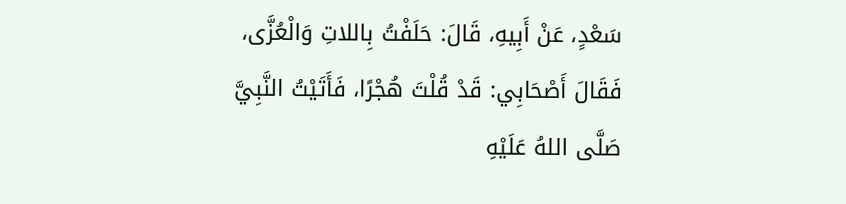سَعْدٍ، عَنْ أَبِيهِ، قَالَ: حَلَفْتُ بِاللاتِ وَالْعُزَّى، فَقَالَ أَصْحَابِي: قَدْ قُلْتَ هُجْرًا، فَأَتَيْتُ النَّبِيَّ صَلَّى اللهُ عَلَيْهِ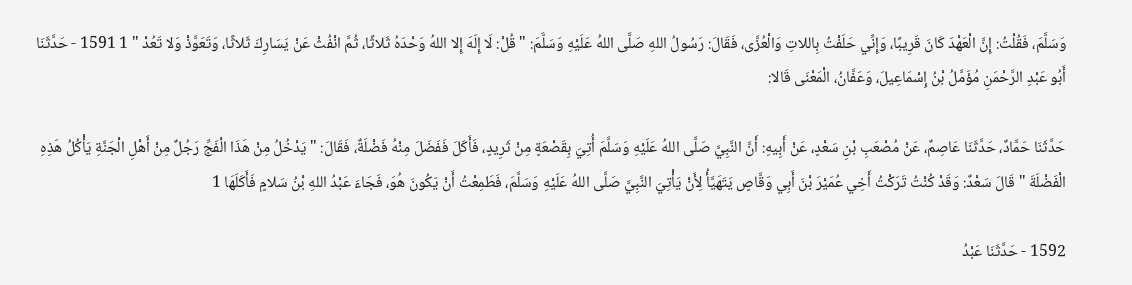وَسَلَّمَ، فَقُلْتُ: إِنَّ الْعَهْدَ كَانَ قَرِيبًا، وَإِنِّي حَلَفْتُ بِاللاتِ وَالْعُزَّى، فَقَالَ: رَسُولُ اللهِ صَلَّى اللهُ عَلَيْهِ وَسَلَّمَ: " قُلْ: لَا إِلَهَ إِلا اللهُ وَحْدَهُ ثَلاثًا، ثُمَّ انْفُثْ عَنْ يَسَارِكَ ثَلاثًا، وَتَعَوَّذْ وَلا تَعُدْ " 1 1591 - حَدَّثَنَا أَبُو عَبْدِ الرَّحْمَنِ مُؤَمَّلُ بْنُ إِسْمَاعِيلَ، وَعَفَّانُ، الْمَعْنَى قَالا:

حَدَّثَنَا حَمَّادٌ، حَدَّثَنَا عَاصِمٌ، عَنْ مُصْعَبِ بْنِ سَعْدٍ، عَنْ أَبِيهِ: أَنَّ النَّبِيَّ صَلَّى اللهُ عَلَيْهِ وَسَلَّمَ أُتِيَ بِقَصْعَةٍ مِنْ ثَرِيدٍ، فَأَكَلَ فَفَضَلَ مِنْهُ فَضْلَةٌ، فَقَالَ: " يَدْخُلُ مِنْ هَذَا الْفَجِّ رَجُلٌ مِنْ أَهْلِ الْجَنَّةِ يَأْكُلُ هَذِهِ الْفَضْلَةَ " قَالَ سَعْدٌ: وَقَدْ كُنْتُ تَرَكْتُ أَخِي عُمَيْرَ بْنَ أَبِي وَقَّاصٍ يَتَهَيَّأُ لِأَنْ يَأْتِيَ النَّبِيَّ صَلَّى اللهُ عَلَيْهِ وَسَلَّمَ، فَطَمِعْتُ أَنْ يَكُونَ هُوَ، فَجَاءَ عَبْدُ اللهِ بْنُ سَلامٍ فَأَكَلَهَا 1

1592 - حَدَّثَنَا عَبْدُ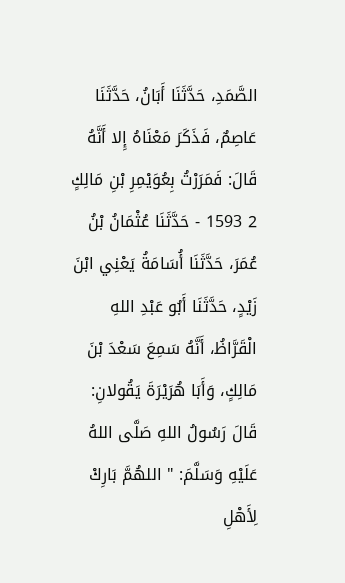الصَّمَدِ، حَدَّثَنَا أَبَانُ، حَدَّثَنَا عَاصِمٌ، فَذَكَرَ مَعْنَاهُ إِلا أَنَّهُ قَالَ: فَمَرَرْتُ بِعُوَيْمِرِ بْنِ مَالِكٍ 2 1593 - حَدَّثَنَا عُثْمَانُ بْنُ عُمَرَ، حَدَّثَنَا أُسَامَةُ يَعْنِي ابْنَ زَيْدٍ، حَدَّثَنَا أَبُو عَبْدِ اللهِ الْقَرَّاظُ، أَنَّهُ سَمِعَ سَعْدَ بْنَ مَالِكٍ، وَأَبَا هُرَيْرَةَ يَقُولانِ: قَالَ رَسُولُ اللهِ صَلَّى اللهُ عَلَيْهِ وَسَلَّمَ: " اللهُمَّ بَارِكْ لِأَهْلِ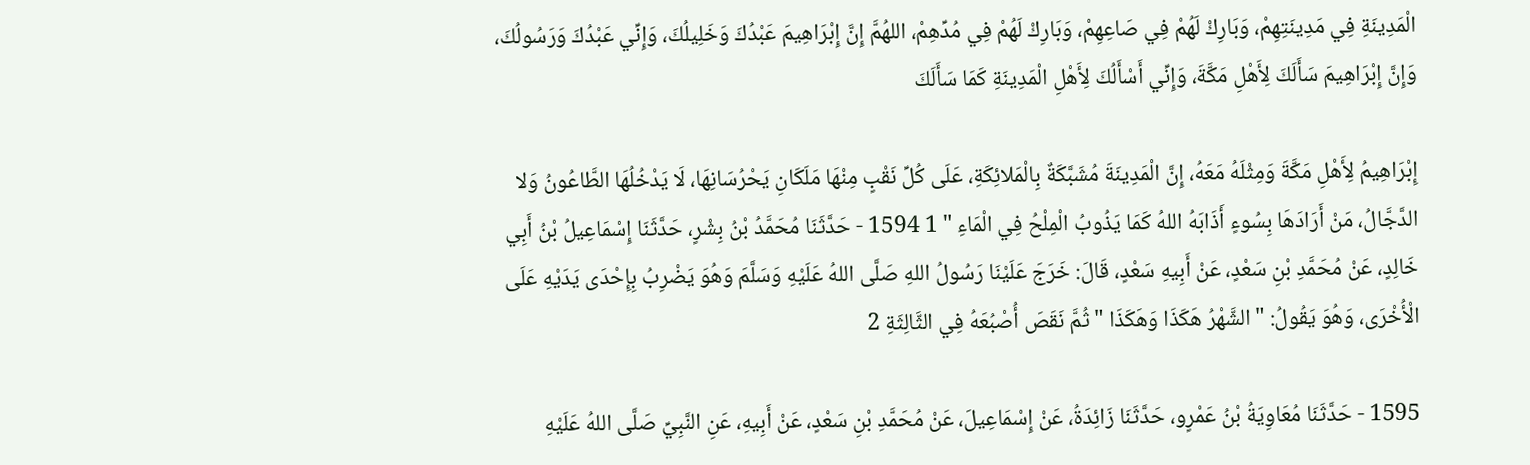الْمَدِينَةِ فِي مَدِينَتِهِمْ، وَبَارِكْ لَهُمْ فِي صَاعِهِمْ، وَبَارِكْ لَهُمْ فِي مُدِّهِمْ، اللهُمَّ إِنَّ إِبْرَاهِيمَ عَبْدُكَ وَخَلِيلُكَ، وَإِنِّي عَبْدُكَ وَرَسُولُكَ، وَإِنَّ إِبْرَاهِيمَ سَأَلَكَ لِأَهْلِ مَكَّةَ، وَإِنِّي أَسْأَلُكَ لِأَهْلِ الْمَدِينَةِ كَمَا سَأَلَكَ

إِبْرَاهِيمُ لِأَهْلِ مَكَّةَ وَمِثْلَهُ مَعَهُ، إِنَّ الْمَدِينَةَ مُشَبَّكَةٌ بِالْمَلائِكَةِ، عَلَى كُلِّ نَقْبٍ مِنْهَا مَلَكَانِ يَحْرُسَانِهَا، لَا يَدْخُلُهَا الطَّاعُونُ وَلا الدَّجَّالُ، مَنْ أَرَادَهَا بِسُوءٍ أَذَابَهُ اللهُ كَمَا يَذُوبُ الْمِلْحُ فِي الْمَاءِ " 1 1594 - حَدَّثَنَا مُحَمَّدُ بْنُ بِشْرٍ، حَدَّثَنَا إِسْمَاعِيلُ بْنُ أَبِي خَالِدٍ، عَنْ مُحَمَّدِ بْنِ سَعْدٍ، عَنْ أَبِيهِ سَعْدٍ، قَالَ: خَرَجَ عَلَيْنَا رَسُولُ اللهِ صَلَّى اللهُ عَلَيْهِ وَسَلَّمَ وَهُوَ يَضْرِبُ بِإِحْدَى يَدَيْهِ عَلَى الْأُخْرَى، وَهُوَ يَقُولُ: " الشَّهْرُ هَكَذَا وَهَكَذَا " ثُمَّ نَقَصَ أُصْبُعَهُ فِي الثَّالِثَةِ 2

1595 - حَدَّثَنَا مُعَاوِيَةُ بْنُ عَمْرٍو، حَدَّثَنَا زَائِدَةُ، عَنْ إِسْمَاعِيلَ، عَنْ مُحَمَّدِ بْنِ سَعْدٍ، عَنْ أَبِيهِ، عَنِ النَّبِيِّ صَلَّى اللهُ عَلَيْهِ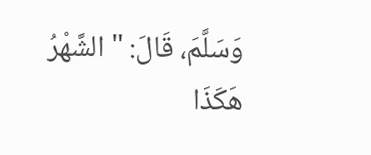وَسَلَّمَ، قَالَ: " الشَّهْرُ هَكَذَا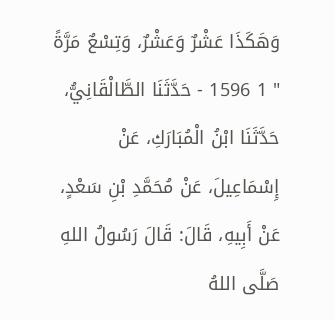وَهَكَذَا عَشْرٌ وَعَشْرٌ، وَتِسْعٌ مَرَّةً " 1 1596 - حَدَّثَنَا الطَّالْقَانِيُّ، حَدَّثَنَا ابْنُ الْمُبَارَكِ، عَنْ إِسْمَاعِيلَ، عَنْ مُحَمَّدِ بْنِ سَعْدٍ، عَنْ أَبِيهِ، قَالَ: قَالَ رَسُولُ اللهِ صَلَّى اللهُ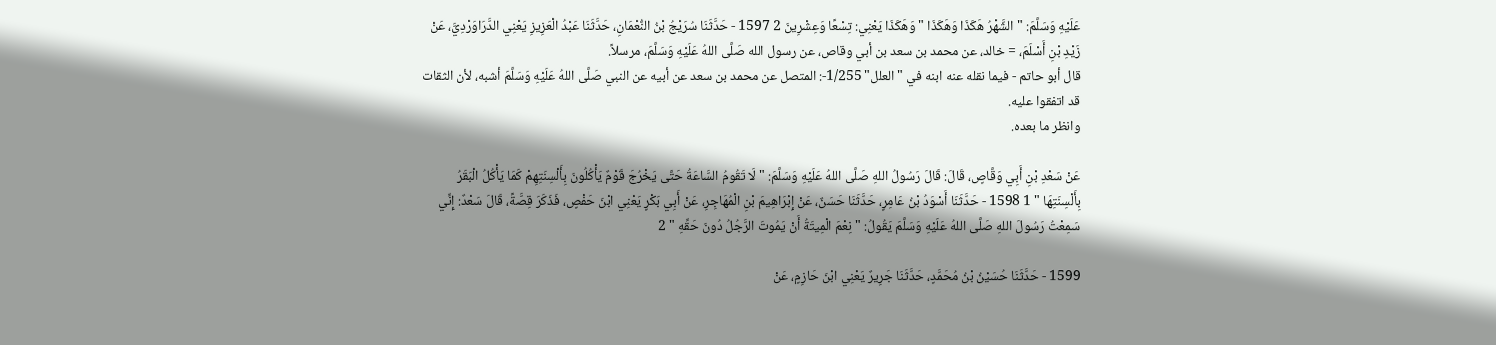عَلَيْهِ وَسَلَّمَ: " الشَّهْرُ هَكَذَا وَهَكَذَا " وَهَكَذَا يَعْنِي: تِسْعًا وَعِشْرِينَ 2 1597 - حَدَّثَنَا سُرَيْجُ بْنُ النُّعْمَانِ، حَدَّثَنَا عَبْدُ الْعَزِيزِ يَعْنِي الدَّرَاوَرْدِيَّ، عَنْ زَيْدِ بْنِ أَسْلَمَ، = خالد، عن محمد بن سعد بن أبي وقاص، عن رسول الله صَلَّى اللهُ عَلَيْهِ وَسَلَّمَ، مرسلاً.
قال أبو حاتم - فيما نقله عنه ابنه في "العلل" 1/255-: المتصل عن محمد بن سعد عن أبيه عن النبي صَلَّى اللهُ عَلَيْهِ وَسَلَّمَ أشبه، لأن الثقات قد اتفقوا عليه.
وانظر ما بعده.

عَنْ سَعْدِ بْنِ أَبِي وَقَّاصٍ، قَالَ: قَالَ رَسُولُ اللهِ صَلَّى اللهُ عَلَيْهِ وَسَلَّمَ: " لَا تَقُومُ السَّاعَةُ حَتَّى يَخْرُجَ قَوْمٌ يَأْكُلُونَ بِأَلْسِنَتِهِمْ كَمَا يَأْكُلُ الْبَقَرُ بِأَلْسِنَتِهَا " 1 1598 - حَدَّثَنَا أَسْوَدُ بْنُ عَامِرٍ، حَدَّثَنَا حَسَنٌ، عَنْ إِبْرَاهِيمَ بْنِ الْمُهَاجِرِ، عَنْ أَبِي بَكْرٍ يَعْنِي ابْنَ حَفْصٍ، فَذَكَرَ قِصَّةً، قَالَ سَعْدٌ: إِنِّي سَمِعْتُ رَسُولَ اللهِ صَلَّى اللهُ عَلَيْهِ وَسَلَّمَ يَقُولُ: " نِعْمَ الْمِيتَةُ أَنْ يَمُوتَ الرَّجُلُ دُونَ حَقِّهِ " 2

1599 - حَدَّثَنَا حُسَيْنُ بْنُ مُحَمَّدٍ، حَدَّثَنَا جَرِيرٌ يَعْنِي ابْنَ حَازِمٍ، عَنْ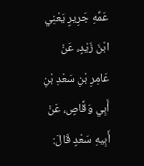عَمِّهِ جَرِيرٍ يَعْنِي ابْنَ زَيْدٍ، عَنْ عَامِرِ بْنِ سَعْدِ بْنِ أَبِي وَقَّاصٍ، عَنْ أَبِيهِ سَعْدٍ قَالَ: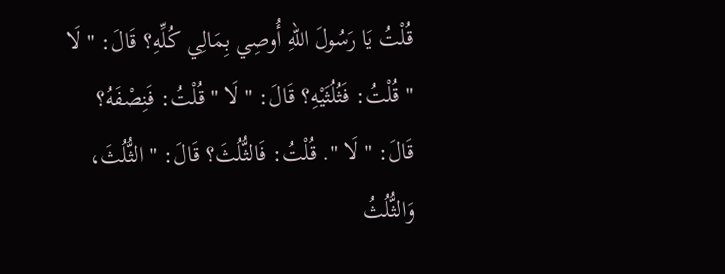قُلْتُ يَا رَسُولَ اللهِ أُوصِي بِمَالِي كُلِّهِ؟ قَالَ: " لَا " قُلْتُ: فَثُلُثَيْهِ؟ قَالَ: " لَا " قُلْتُ: فَنِصْفَهُ؟ قَالَ: " لَا ". قُلْتُ: فَالثُّلُثَ؟ قَالَ: " الثُّلُثَ، وَالثُّلُثُ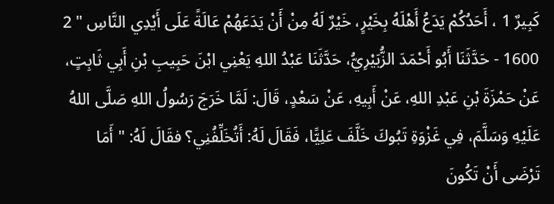كَبِيرٌ 1 ، أَحَدُكُمْ يَدَعُ أَهْلَهُ بِخَيْرٍ، خَيْرٌ لَهُ مِنْ أَنْ يَدَعَهُمْ عَالَةً عَلَى أَيْدِي النَّاسِ " 2 1600 - حَدَّثَنَا أَبُو أَحْمَدَ الزُّبَيْرِيُّ، حَدَّثَنَا عَبْدُ اللهِ يَعْنِي ابْنَ حَبِيبِ بْنِ أَبِي ثَابِتٍ، عَنْ حَمْزَةَ بْنِ عَبْدِ اللهِ، عَنْ أَبِيهِ، عَنْ سَعْدٍ، قَالَ: لَمَّا خَرَجَ رَسُولُ اللهِ صَلَّى اللهُ عَلَيْهِ وَسَلَّمَ، فِي غَزْوَةِ تَبُوكَ خَلَّفَ عَلِيًّا، فَقَالَ لَهُ: أَتُخَلِّفُنِي؟ فقَالَ لَهُ: " أَمَا تَرْضَى أَنْ تَكُونَ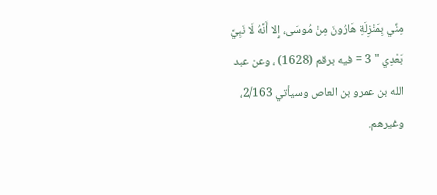مِنِّي بِمَنْزِلَةِ هَارُونَ مِنْ مُوسَى، إِلا أَنَّهُ لَا نَبِيَّ بَعْدِي " 3 = فيه برقم (1628) ، وعن عبد الله بن عمرو بن العاص وسيأتي 2/163، وغيرهم.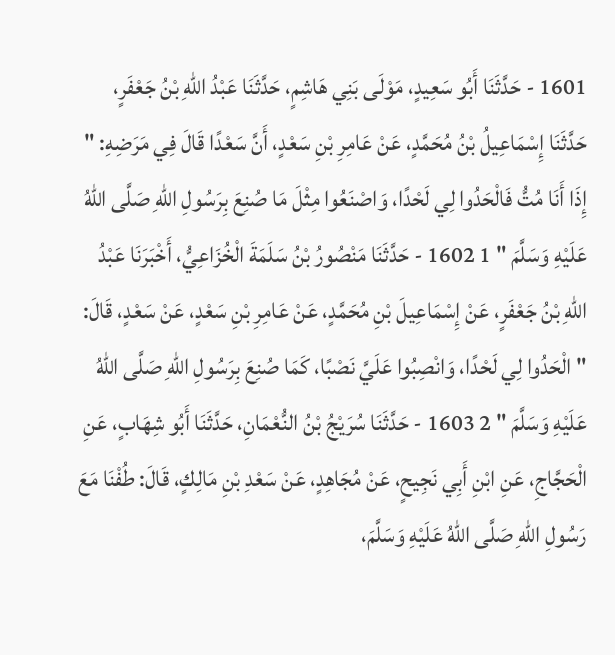1601 - حَدَّثَنَا أَبُو سَعِيدٍ، مَوْلَى بَنِي هَاشِمٍ، حَدَّثَنَا عَبْدُ اللهِ بْنُ جَعْفَرٍ، حَدَّثَنَا إِسْمَاعِيلُ بْنُ مُحَمَّدٍ، عَنْ عَامِرِ بْنِ سَعْدٍ، أَنَّ سَعْدًا قَالَ فِي مَرَضِهِ: " إِذَا أَنَا مُتُّ فَالْحَدُوا لِي لَحْدًا، وَاصْنَعُوا مِثْلَ مَا صُنِعَ بِرَسُولِ اللهِ صَلَّى اللهُ عَلَيْهِ وَسَلَّمَ " 1 1602 - حَدَّثَنَا مَنْصُورُ بْنُ سَلَمَةَ الْخُزَاعِيُّ، أَخْبَرَنَا عَبْدُ اللهِ بْنُ جَعْفَرٍ، عَنْ إِسْمَاعِيلَ بْنِ مُحَمَّدٍ، عَنْ عَامِرِ بْنِ سَعْدٍ، عَنْ سَعْدٍ، قَالَ: " الْحَدُوا لِي لَحْدًا، وَانْصِبُوا عَلَيَّ نَصْبًا، كَمَا صُنِعَ بِرَسُولِ اللهِ صَلَّى اللهُ عَلَيْهِ وَسَلَّمَ " 2 1603 - حَدَّثَنَا سُرَيْجُ بْنُ النُّعْمَانِ، حَدَّثَنَا أَبُو شِهَابٍ، عَنِ الْحَجَّاجِ، عَنِ ابْنِ أَبِي نَجِيحٍ، عَنْ مُجَاهِدٍ، عَنْ سَعْدِ بْنِ مَالِكٍ، قَالَ: طُفْنَا مَعَ رَسُولِ اللهِ صَلَّى اللهُ عَلَيْهِ وَسَلَّمَ،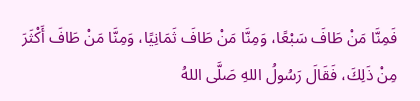فَمِنَّا مَنْ طَافَ سَبْعًا، وَمِنَّا مَنْ طَافَ ثَمَانِيًا، وَمِنَّا مَنْ طَافَ أَكْثَرَ مِنْ ذَلِكَ، فَقَالَ رَسُولُ اللهِ صَلَّى اللهُ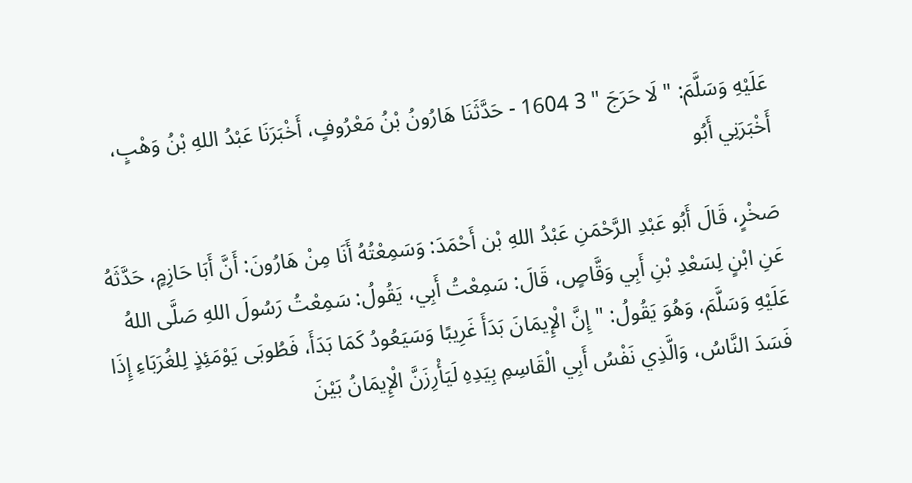عَلَيْهِ وَسَلَّمَ: " لَا حَرَجَ " 3 1604 - حَدَّثَنَا هَارُونُ بْنُ مَعْرُوفٍ، أَخْبَرَنَا عَبْدُ اللهِ بْنُ وَهْبٍ، أَخْبَرَنِي أَبُو

صَخْرٍ، قَالَ أَبُو عَبْدِ الرَّحْمَنِ عَبْدُ اللهِ بْن أَحْمَدَ: وَسَمِعْتُهُ أَنَا مِنْ هَارُونَ: أَنَّ أَبَا حَازِمٍ، حَدَّثَهُ عَنِ ابْنٍ لِسَعْدِ بْنِ أَبِي وَقَّاصٍ، قَالَ: سَمِعْتُ أَبِي، يَقُولُ: سَمِعْتُ رَسُولَ اللهِ صَلَّى اللهُ عَلَيْهِ وَسَلَّمَ، وَهُوَ يَقُولُ: " إِنَّ الْإِيمَانَ بَدَأَ غَرِيبًا وَسَيَعُودُ كَمَا بَدَأَ، فَطُوبَى يَوْمَئِذٍ لِلغُرَبَاءِ إِذَا فَسَدَ النَّاسُ، وَالَّذِي نَفْسُ أَبِي الْقَاسِمِ بِيَدِهِ لَيَأْرِزَنَّ الْإِيمَانُ بَيْنَ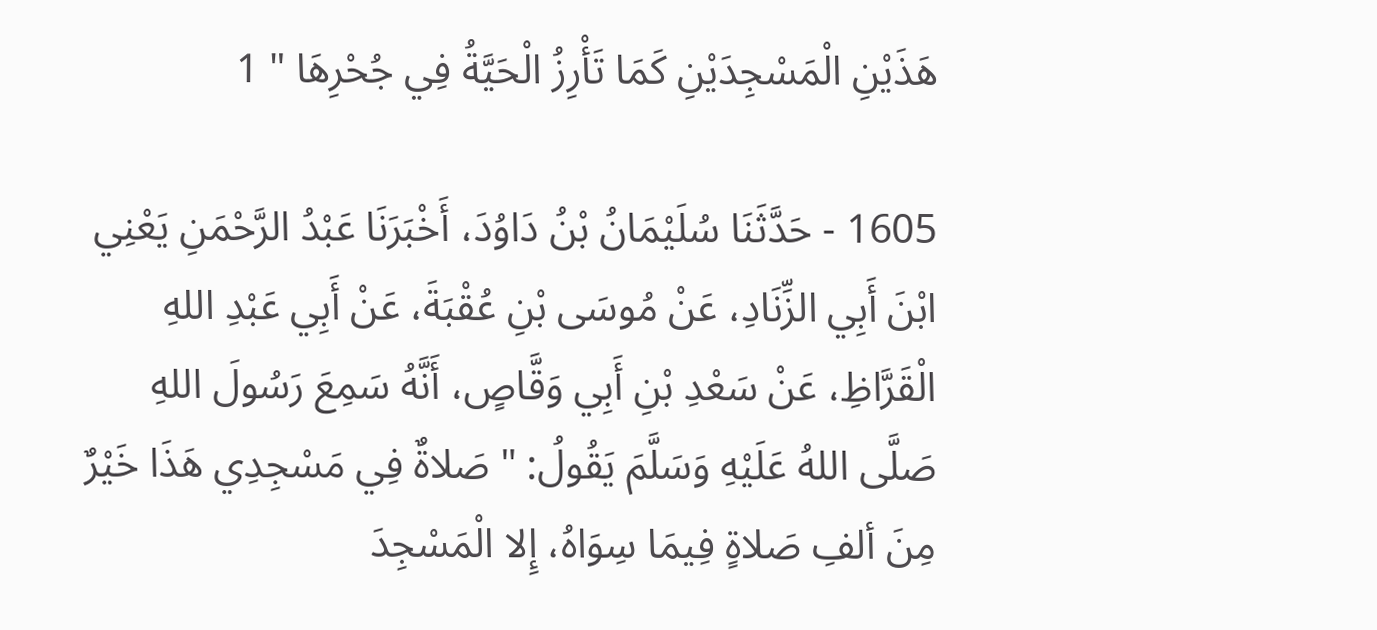هَذَيْنِ الْمَسْجِدَيْنِ كَمَا تَأْرِزُ الْحَيَّةُ فِي جُحْرِهَا " 1

1605 - حَدَّثَنَا سُلَيْمَانُ بْنُ دَاوُدَ، أَخْبَرَنَا عَبْدُ الرَّحْمَنِ يَعْنِي ابْنَ أَبِي الزِّنَادِ، عَنْ مُوسَى بْنِ عُقْبَةَ، عَنْ أَبِي عَبْدِ اللهِ الْقَرَّاظِ، عَنْ سَعْدِ بْنِ أَبِي وَقَّاصٍ، أَنَّهُ سَمِعَ رَسُولَ اللهِ صَلَّى اللهُ عَلَيْهِ وَسَلَّمَ يَقُولُ: " صَلاةٌ فِي مَسْجِدِي هَذَا خَيْرٌ مِنَ ألفِ صَلاةٍ فِيمَا سِوَاهُ، إِلا الْمَسْجِدَ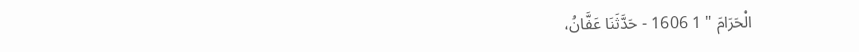الْحَرَامَ " 1 1606 - حَدَّثَنَا عَفَّانُ،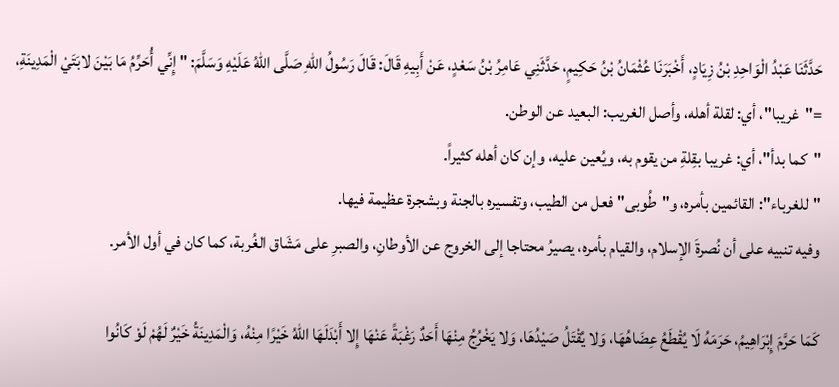حَدَّثَنَا عَبْدُ الْوَاحِدِ بْنُ زِيَادٍ، أَخْبَرَنَا عُثْمَانُ بْنُ حَكِيمٍ، حَدَّثَنِي عَامِرُ بْنُ سَعْدٍ، عَنْ أَبِيهِ قَالَ: قَالَ رَسُولُ اللهِ صَلَّى اللهُ عَلَيْهِ وَسَلَّمَ: " إِنِّي أُحَرِّمُ مَا بَيْنَ لابَتَيْ الْمَدِينَةِ، ="غريبا"، أي: لقلة أهله، وأصل الغريب: البعيد عن الوطن.
"كما بدأ"، أي: غريبا بقِلةِ من يقوم به، ويُعين عليه، وإن كان أهله كثيراً.
"للغرباء": القائمين بأمره، و"طُوبى" فعل من الطيب، وتفسيره بالجنة وبشجرة عظيمة فيها.
وفيه تنبيه على أن نُصرةَ الإسلام، والقيام بأمره، يصيرُ محتاجا إلى الخروج عن الأوطانِ، والصبرِ على مَشَاق الغُربة، كما كان في أول الأمر.

كَمَا حَرَّمَ إِبْرَاهِيمُ، حَرَمَهُ لَا يُقْطَعُ عِضَاهُهَا، وَلا يُقْتَلُ صَيْدُهَا، وَلا يَخْرُجُ مِنْهَا أَحَدٌ رَغْبَةً عَنْهَا إِلا أَبْدَلَهَا اللهُ خَيْرًا مِنْهُ، وَالْمَدِينَةُ خَيْرٌ لَهُمْ لَوْ كَانُوا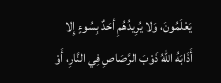يَعْلَمُونَ، وَلا يُرِيدُهُمِ أحَدٌ بِسُوءٍ إِلا أَذَابَهُ اللهُ ذَوْبَ الرَّصَاصِ فِي النَّارِ، أَوْ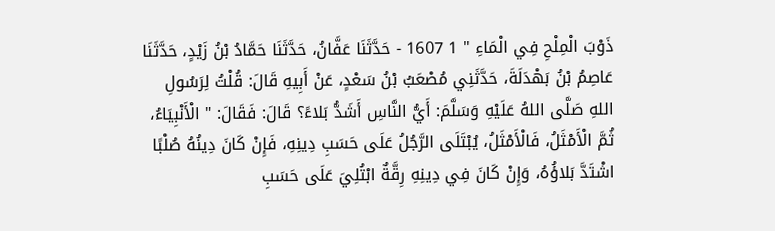ذَوْبَ الْمِلْحِ فِي الْمَاءِ " 1 1607 - حَدَّثَنَا عَفَّانُ، حَدَّثَنَا حَمَّادُ بْنُ زَيْدٍ، حَدَّثَنَا عَاصِمُ بْنُ بَهْدَلَةَ، حَدَّثَنِي مُصْعَبُ بْنُ سَعْدٍ، عَنْ أَبِيهِ قَالَ: قُلْتُ لِرَسُولِ اللهِ صَلَّى اللهُ عَلَيْهِ وَسَلَّمَ: أَيُّ النَّاسِ أَشَدُّ بَلاءً؟ قَالَ: فَقَالَ: " الْأَنْبِيَاءُ، ثُمَّ الْأَمْثَلُ، فَالْأَمْثَلُ، يُبْتَلَى الرَّجُلُ عَلَى حَسَبِ دِينِهِ، فَإِنْ كَانَ دِينُهُ صُلْبًا اشْتَدَّ بَلاؤُهُ، وَإِنْ كَانَ فِي دِينِهِ رِقَّةٌ ابْتُلِيَ عَلَى حَسَبِ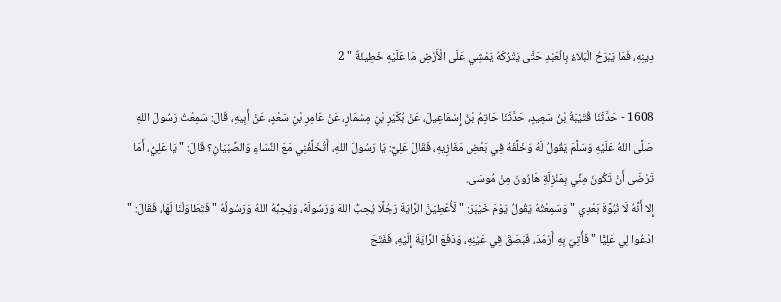دِينِهِ، فَمَا يَبْرَحُ الْبَلاءُ بِالْعَبْدِ حَتَّى يَتْرُكَهُ يَمْشِي عَلَى الْأَرْضِ مَا عَلَيْهِ خَطِيئَةٌ " 2

1608 - حَدَّثَنَا قُتَيْبَةُ بْنُ سَعِيدٍ، حَدَّثَنَا حَاتِمُ بْنُ إِسْمَاعِيلَ، عَنْ بُكَيْرِ بْنِ مِسْمَارٍ، عَنْ عَامِرِ بْنِ سَعْدٍ، عَنْ أَبِيهِ، قَالَ: سَمِعْتُ رَسُولَ اللهِ صَلَّى اللهُ عَلَيْهِ وَسَلَّمَ يَقُولُ لَهُ وَخَلَّفَهُ فِي بَعْضِ مَغَازِيهِ، فَقَالَ عَلِيٌّ: يَا رَسُولَ اللهِ، أَتُخَلِّفُنِي مَعَ النِّسَاءِ وَالصِّبْيَانِ؟ قَالَ: " يَا عَلِيُّ، أَمَا تَرْضَى أَنْ تَكُونَ مِنِّي بِمَنْزِلَةِ هَارُونَ مِنْ مُوسَى.
إِلا أَنَّهُ لَا نُبُوَّةَ بَعْدِي " وَسَمِعْتُهُ يَقُولُ يَوْمَ خَيْبَرَ: " لَأُعْطِيَنَّ الرَّايَةَ رَجُلًا يُحِبُّ اللهَ وَرَسُولَهُ، وَيُحِبُّهُ اللهُ وَرَسُولُهُ " فَتَطَاوَلْنَا لَهَا، فَقَالَ: " ادْعُوا لِي عَلِيًّا " فَأُتِيَ بِهِ أَرْمَدَ، فَبَصَقَ فِي عَيْنِهِ، وَدَفَعَ الرَّايَةَ إِلَيْهِ، فَفَتَحَ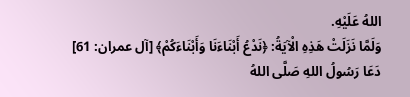اللهُ عَلَيْهِ.
وَلَمَّا نَزَلَتْ هَذِهِ الْآيَةُ: ﴿نَدْعُ أَبْنَاءَنَا وَأَبْنَاءَكُمْ﴾ [آل عمران: 61] دَعَا رَسُولُ اللهِ صَلَّى اللهُ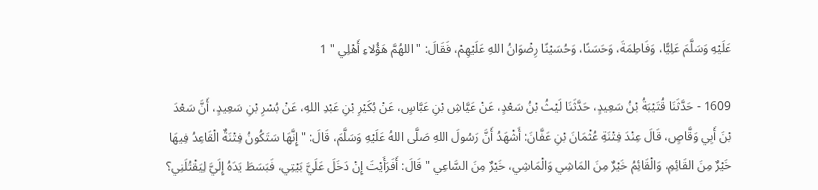عَلَيْهِ وَسَلَّمَ عَلِيًّا، وَفَاطِمَةَ، وَحَسَنًا، وَحُسَيْنًا رِضْوَانُ اللهِ عَلَيْهِمْ، فَقَالَ: " اللهُمَّ هَؤُلاءِ أَهْلِي " 1

1609 - حَدَّثَنَا قُتَيْبَةُ بْنُ سَعِيدٍ، حَدَّثَنَا لَيْثُ بْنُ سَعْدٍ، عَنْ عَيَّاشِ بْنِ عَبَّاسٍ، عَنْ بُكَيْرِ بْنِ عَبْدِ اللهِ، عَنْ بُسْرِ بْنِ سَعِيدٍ، أَنَّ سَعْدَ بْنَ أَبِي وَقَّاصٍ، قَالَ عِنْدَ فِتْنَةِ عُثْمَانَ بْنِ عَفَّانَ: أَشْهَدُ أَنَّ رَسُولَ اللهِ صَلَّى اللهُ عَلَيْهِ وَسَلَّمَ، قَالَ: " إِنَّهَا سَتَكُونُ فِتْنَةٌ الْقَاعِدُ فِيهَا خَيْرٌ مِنَ القَائِمِ، وَالْقَائِمُ خَيْرٌ مِنَ المَاشِي وَالْمَاشِي، خَيْرٌ مِنَ السَّاعِي " قَالَ: أَفَرَأَيْتَ إِنْ دَخَلَ عَلَيَّ بَيْتِي، فَبَسَطَ يَدَهُ إِلَيَّ لِيَقْتُلَنِي؟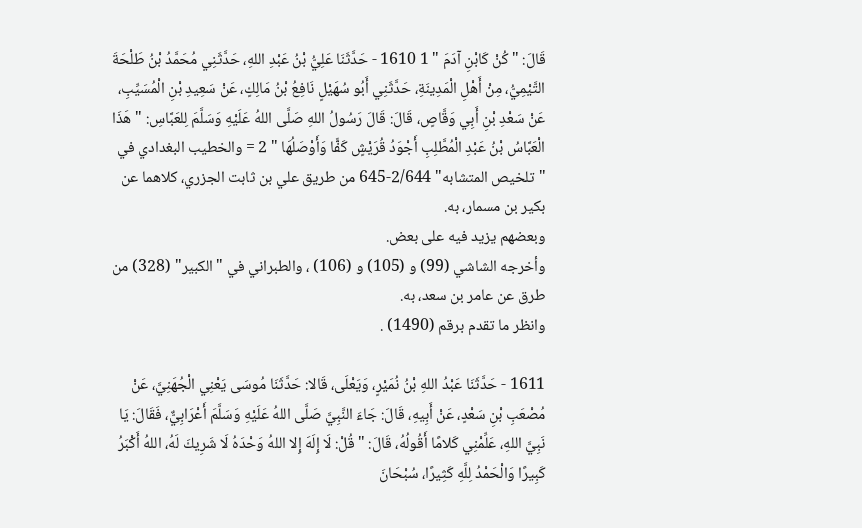قَالَ: " كُنْ كَابْنِ آدَمَ " 1 1610 - حَدَّثَنَا عَلِيُّ بْنُ عَبْدِ اللهِ، حَدَّثَنِي مُحَمَّدُ بْنُ طَلْحَةَ التَّيْمِيُّ، مِنْ أَهْلِ الْمَدِينَةِ، حَدَّثَنِي أَبُو سُهَيْلٍ نَافِعُ بْنُ مَالِكٍ، عَنْ سَعِيدِ بْنِ الْمُسَيِّبِ، عَنْ سَعْدِ بْنِ أَبِي وَقَّاصٍ، قَالَ: قَالَ رَسُولُ اللهِ صَلَّى اللهُ عَلَيْهِ وَسَلَّمَ لِلعَبَّاسِ: " هَذَا الْعَبَّاسُ بْنُ عَبْدِ الْمُطَّلِبِ أَجْوَدُ قُرَيْشٍ كَفًّا وَأَوْصَلُهَا " 2 = والخطيب البغدادي في "تلخيص المتشابه" 2/644-645 من طريق علي بن ثابت الجزري، كلاهما عن بكير بن مسمار، به.
وبعضهم يزيد فيه على بعض.
وأخرجه الشاشي (99) و (105) و (106) ، والطبراني في "الكبير" (328) من طرق عن عامر بن سعد، به.
وانظر ما تقدم برقم (1490) .

1611 - حَدَّثَنَا عَبْدُ اللهِ بْنُ نُمَيْرٍ، وَيَعْلَى، قَالا: حَدَّثَنَا مُوسَى يَعْنِي الْجُهَنِيَّ، عَنْ مُصْعَبِ بْنِ سَعْدٍ، عَنْ أَبِيهِ، قَالَ: جَاءَ النَّبِيَّ صَلَّى اللهُ عَلَيْهِ وَسَلَّمَ أَعْرَابِيٌّ، فَقَالَ: يَا نَبِيَّ اللهِ، عَلِّمْنِي كَلامًا أَقُولُهُ، قَالَ: " قُلْ: لَا إِلَهَ إِلا اللهُ وَحْدَهُ لَا شَرِيكَ لَهُ، اللهُ أَكْبَرُ كَبِيرًا وَالْحَمْدُ لِلَّهِ كَثِيرًا، سُبْحَانَ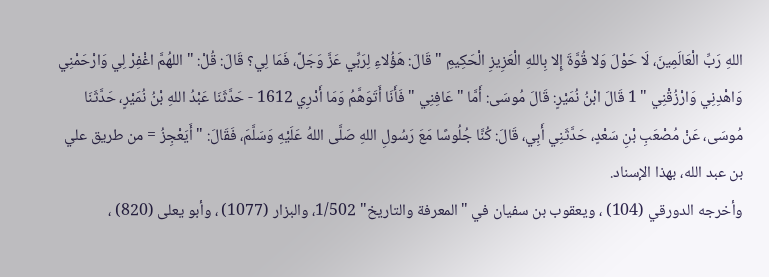اللهِ رَبِّ الْعَالَمِينَ، لَا حَوْلَ وَلا قُوَّةَ إِلا بِاللهِ الْعَزِيزِ الْحَكِيمِ " قَالَ: هَؤُلاءِ لِرَبِّي عَزَّ وَجَلَّ، فَمَا لِي؟ قَالَ: قُلْ: " اللهُمَّ اغْفِرْ لِي وَارْحَمْنِي وَاهْدِنِي وَارْزُقْنِي " 1 قَالَ ابْنُ نُمَيْرٍ: قَالَ مُوسَى: أَمَّا " عَافِنِي " فَأَنَا أَتَوَهَّمُ وَمَا أَدْرِي 1612 - حَدَّثَنَا عَبْدُ اللهِ بْنُ نُمَيْرٍ، حَدَّثَنَا مُوسَى، عَنْ مُصْعَبِ بْنِ سَعْدٍ، حَدَّثَنِي أَبِي، قَالَ: كُنَّا جُلُوسًا مَعَ رَسُولِ اللهِ صَلَّى اللهُ عَلَيْهِ وَسَلَّمَ، فَقَالَ: " أَيَعْجِزُ = من طريق علي بن عبد الله، بهذا الإسناد.
وأخرجه الدورقي (104) ، ويعقوب بن سفيان في "المعرفة والتاريخ" 1/502، والبزار (1077) ، وأبو يعلى (820) ،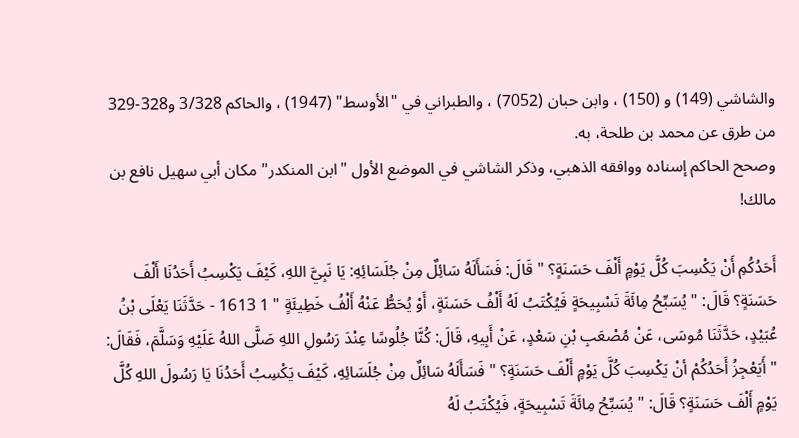والشاشي (149) و (150) ، وابن حبان (7052) ، والطبراني في "الأوسط" (1947) ، والحاكم 3/328 و328-329 من طرق عن محمد بن طلحة، به.
وصحح الحاكم إسناده ووافقه الذهبي، وذكر الشاشي في الموضع الأول "ابن المنكدر" مكان أبي سهيل نافع بن مالك!

أَحَدُكُمِ أَنْ يَكْسِبَ كُلَّ يَوْمٍ أَلْفَ حَسَنَةٍ؟ " قَالَ: فَسَأَلَهُ سَائِلٌ مِنْ جُلَسَائِهِ: يَا نَبِيَّ اللهِ، كَيْفَ يَكْسِبُ أَحَدُنَا أَلْفَ حَسَنَةٍ؟ قَالَ: " يُسَبِّحُ مِائَةَ تَسْبِيحَةٍ فَيُكْتَبُ لَهُ أَلْفُ حَسَنَةٍ، أَوْ يُحَطُّ عَنْهُ أَلْفُ خَطِيئَةٍ " 1 1613 - حَدَّثَنَا يَعْلَى بْنُ عُبَيْدٍ، حَدَّثَنَا مُوسَى، عَنْ مُصْعَبِ بْنِ سَعْدٍ، عَنْ أَبِيهِ، قَالَ: كُنَّا جُلُوسًا عِنْدَ رَسُولِ اللهِ صَلَّى اللهُ عَلَيْهِ وَسَلَّمَ، فَقَالَ: " أَيَعْجِزُ أَحَدُكُمْ أنْ يَكْسِبَ كُلَّ يَوْمٍ أَلْفَ حَسَنَةٍ؟ " فَسَأَلَهُ سَائِلٌ مِنْ جُلَسَائِهِ، كَيْفَ يَكْسِبُ أَحَدُنَا يَا رَسُولَ اللهِ كُلَّ يَوْمٍ أَلْفَ حَسَنَةٍ؟ قَالَ: " يُسَبِّحُ مِائَةَ تَسْبِيحَةٍ، فَيُكْتَبُ لَهُ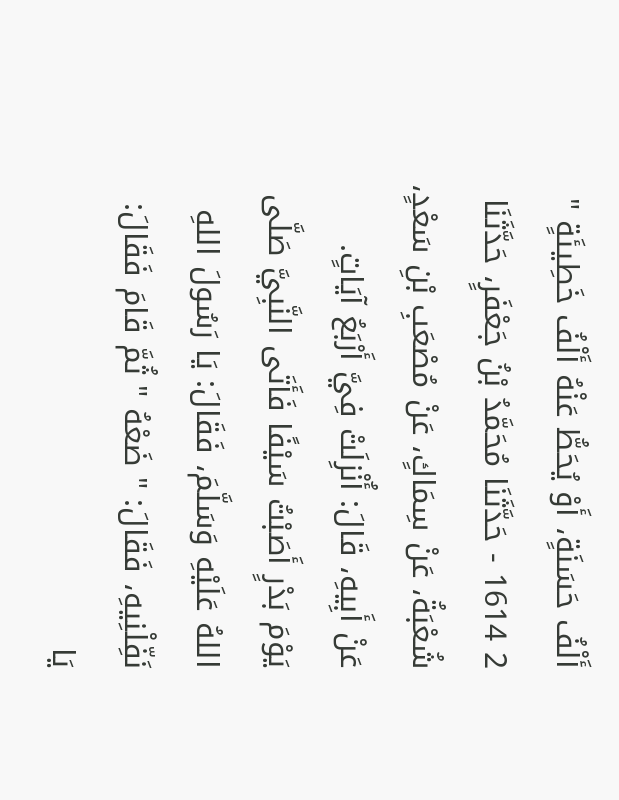أَلْفُ حَسَنَةٍ، أَوْ يُحَطُّ عَنْهُ أَلْفُ خَطِيئَةٍ " 2 1614 - حَدَّثَنَا مُحَمَّدُ بْنُ جَعْفَرٍ، حَدَّثَنَا شُعْبَةُ، عَنْ سِمَاكٍ، عَنْ مُصْعَبِ بْنِ سَعْدٍ، عَنْ أَبِيهِ، قَالَ: أُنْزِلَتْ فِيَّ أَرْبَعُ آيَاتٍ.
يَوْمَ بَدْرٍ أَصَبْتُ سَيْفًا فَأَتَى النَّبِيَّ صَلَّى اللهُ عَلَيْهِ وَسَلَّمَ، فَقَالَ: يَا رَسُولَ اللهِ نَفِّلْنِيهِ، فَقَالَ: " ضَعْهُ " ثُمَّ قَامَ فَقَالَ: يَا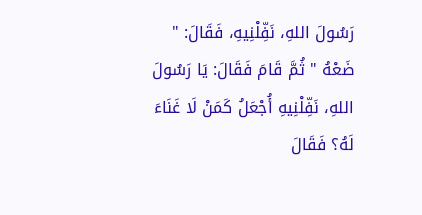رَسُولَ اللهِ، نَفِّلْنِيهِ، فَقَالَ: " ضَعْهُ " ثُمَّ قَامَ فَقَالَ: يَا رَسُولَ اللهِ، نَفِّلْنِيهِ أُجْعَلُ كَمَنْ لَا غَنَاءَ لَهُ؟ فَقَالَ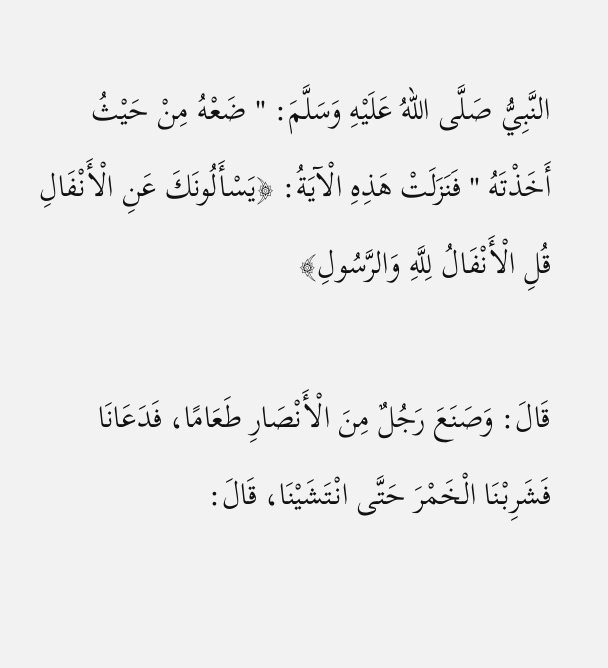النَّبِيُّ صَلَّى اللهُ عَلَيْهِ وَسَلَّمَ: " ضَعْهُ مِنْ حَيْثُ أَخَذْتَهُ " فَنَزَلَتْ هَذِهِ الْآيَةُ: ﴿يَسْأَلُونَكَ عَنِ الْأَنْفَالِ قُلِ الْأَنْفَالُ لِلَّهِ وَالرَّسُولِ﴾

قَالَ: وَصَنَعَ رَجُلٌ مِنَ الْأَنْصَارِ طَعَامًا، فَدَعَانَا فَشَرِبْنَا الْخَمْرَ حَتَّى انْتَشَيْنَا، قَالَ: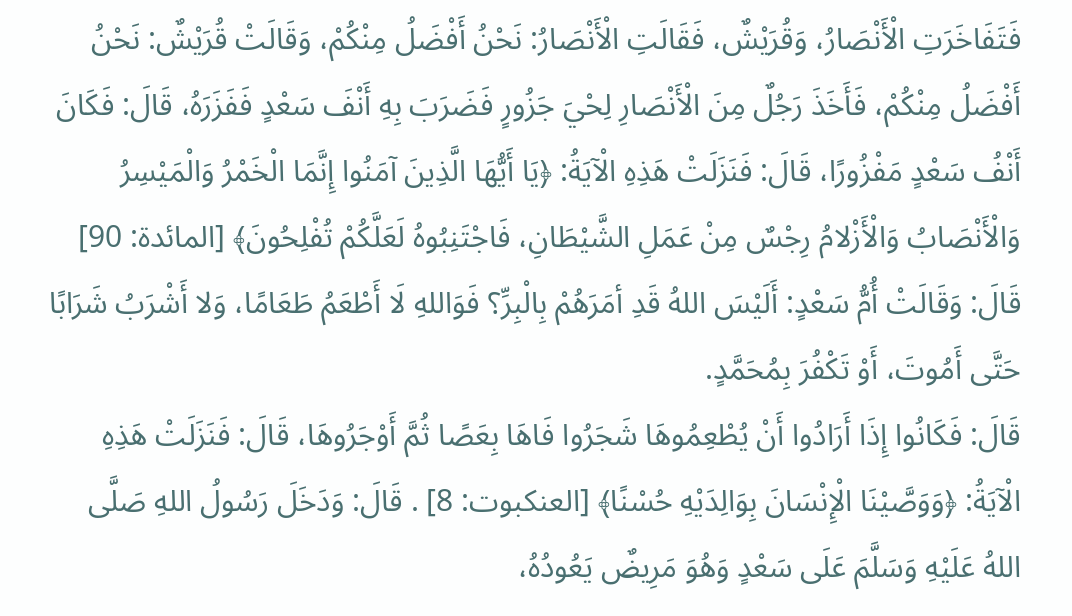فَتَفَاخَرَتِ الْأَنْصَارُ، وَقُرَيْشٌ، فَقَالَتِ الْأَنْصَارُ: نَحْنُ أَفْضَلُ مِنْكُمْ، وَقَالَتْ قُرَيْشٌ: نَحْنُ أَفْضَلُ مِنْكُمْ، فَأَخَذَ رَجُلٌ مِنَ الْأَنْصَارِ لِحْيَ جَزُورٍ فَضَرَبَ بِهِ أَنْفَ سَعْدٍ فَفَزَرَهُ، قَالَ: فَكَانَ أَنْفُ سَعْدٍ مَفْزُورًا، قَالَ: فَنَزَلَتْ هَذِهِ الْآيَةُ: ﴿يَا أَيُّهَا الَّذِينَ آمَنُوا إِنَّمَا الْخَمْرُ وَالْمَيْسِرُ وَالْأَنْصَابُ وَالْأَزْلامُ رِجْسٌ مِنْ عَمَلِ الشَّيْطَانِ، فَاجْتَنِبُوهُ لَعَلَّكُمْ تُفْلِحُونَ﴾ [المائدة: 90] قَالَ: وَقَالَتْ أُمُّ سَعْدٍ: أَلَيْسَ اللهُ قَدِ أمَرَهُمْ بِالْبِرِّ؟ فَوَاللهِ لَا أَطْعَمُ طَعَامًا، وَلا أَشْرَبُ شَرَابًا حَتَّى أَمُوتَ، أَوْ تَكْفُرَ بِمُحَمَّدٍ.
قَالَ: فَكَانُوا إِذَا أَرَادُوا أَنْ يُطْعِمُوهَا شَجَرُوا فَاهَا بِعَصًا ثُمَّ أَوْجَرُوهَا، قَالَ: فَنَزَلَتْ هَذِهِ الْآيَةُ: ﴿وَوَصَّيْنَا الْإِنْسَانَ بِوَالِدَيْهِ حُسْنًا﴾ [العنكبوت: 8] . قَالَ: وَدَخَلَ رَسُولُ اللهِ صَلَّى اللهُ عَلَيْهِ وَسَلَّمَ عَلَى سَعْدٍ وَهُوَ مَرِيضٌ يَعُودُهُ،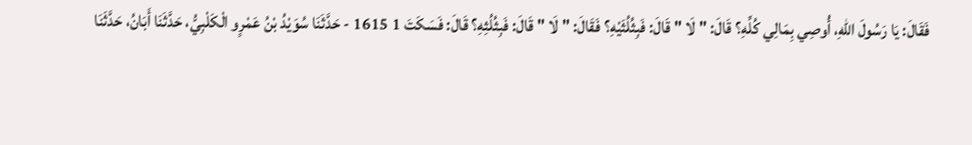فَقَالَ: يَا رَسُولَ اللهِ، أُوصِي بِمَالِي كُلِّهِ؟ قَالَ: " لَا " قَالَ: فَبِثُلُثَيْهِ؟ فَقَالَ: " لَا " قَالَ: فَبِثُلُثِهِ؟ قَالَ: فَسَكَتَ 1 1615 - حَدَّثَنَا سُوَيْدُ بْنُ عَمْرٍو الْكَلْبِيُّ، حَدَّثَنَا أَبَانُ، حَدَّثَنَا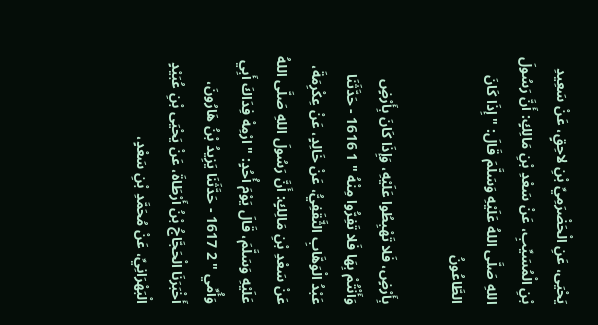يَحْيَى، عَنِ الْحَضْرَمِيِّ بْنِ لاحِقٍ، عَنْ سَعِيدِ بْنِ الْمُسَيِّبِ، عَنْ سَعْدِ بْنِ مَالِكٍ: أَنَّ رَسُولَ اللهِ صَلَّى اللهُ عَلَيْهِ وَسَلَّمَ قَالَ: " إِذَا كَانَ الطَّاعُونُ

بِأَرْضٍ، فَلا تَهْبِطُوا عَلَيْهِ، وَإِذَا كَانَ بِأَرْضٍ وَأَنْتُمْ بِهَا فَلا تَفِرُّوا مِنْهُ " 1 1616 - حَدَّثَنَا عَبْدُ الْوَهَّابِ الثَّقَفِيُّ، عَنْ خَالِدٍ، عَنْ عِكْرِمَةَ، عَنْ سَعْدِ بْنِ مَالِكٍ: أَنَّ رَسُولَ اللهِ صَلَّى اللهُ عَلَيْهِ وَسَلَّمَ، قَالَ يَوْمَ أُحُدٍ: " ارْمِهْ فِدَاكَ أَبِي وَأُمِّي " 2 1617 - حَدَّثَنَا يَزِيدُ بْنُ هَارُونَ، أَخْبَرَنَا الْحَجَّاجُ بْنُ أَرْطَاةَ، عَنْ يَحْيَى بْنِ عُبَيْدٍ الْبَهْرَانِيِّ، عَنْ مُحَمَّدِ بْنِ سَعْدٍ،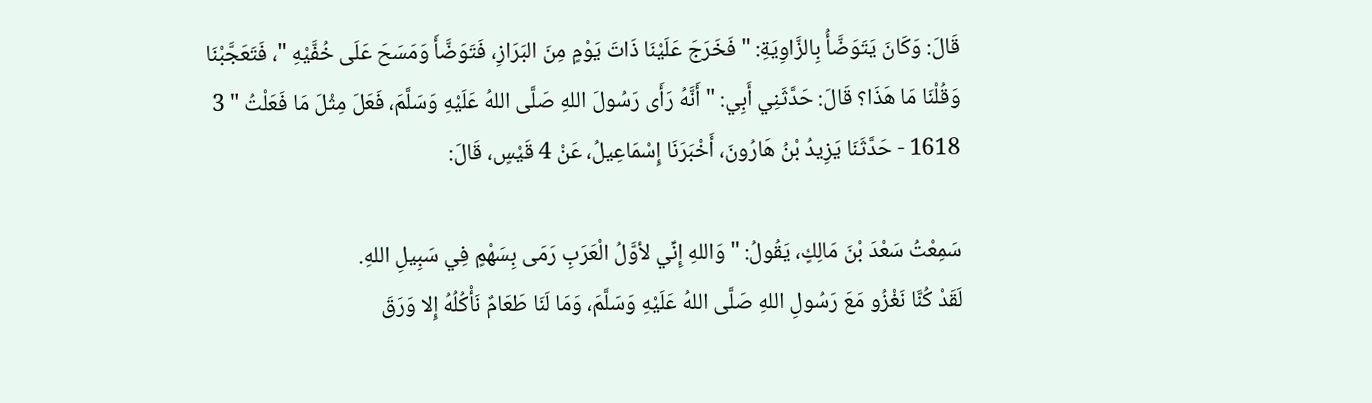قَالَ: وَكَانَ يَتَوَضَّأُ بِالزَّاوِيَةِ: " فَخَرَجَ عَلَيْنَا ذَاتَ يَوْمٍ مِنَ البَرَازِ، فَتَوَضَّأَ وَمَسَحَ عَلَى خُفَّيْهِ "، فَتَعَجَّبْنَا وَقُلْنَا مَا هَذَا؟ قَالَ: حَدَّثَنِي أَبِي: " أَنَّهُ رَأَى رَسُولَ اللهِ صَلَّى اللهُ عَلَيْهِ وَسَلَّمَ، فَعَلَ مِثْلَ مَا فَعَلْتُ " 3 1618 - حَدَّثَنَا يَزِيدُ بْنُ هَارُونَ، أَخْبَرَنَا إِسْمَاعِيلُ، عَنْ 4 قَيْسٍ، قَالَ:

سَمِعْتُ سَعْدَ بْنَ مَالِكٍ، يَقُولُ: " وَاللهِ إِنِّي لأوَّلُ الْعَرَبِ رَمَى بِسَهْمٍ فِي سَبِيلِ اللهِ.
لَقَدْ كُنَّا نَغْزُو مَعَ رَسُولِ اللهِ صَلَّى اللهُ عَلَيْهِ وَسَلَّمَ، وَمَا لَنَا طَعَامٌ نَأْكُلُهُ إِلا وَرَقَ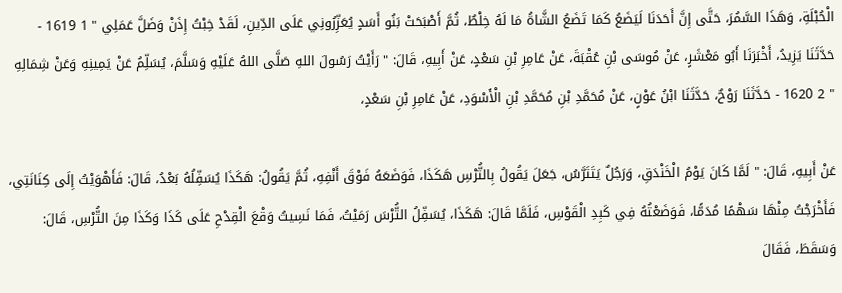الْحُبْلَةِ، وَهَذَا السَّمُرَ، حَتَّى إِنَّ أَحَدَنَا لَيَضَعُ كَمَا تَضَعُ الشَّاةُ مَا لَهُ خِلْطٌ، ثُمَّ أَصْبَحَتْ بَنُو أَسَدٍ يُعَزِّرُونِي عَلَى الدِّينِ، لَقَدْ خِبْتُ إِذَنْ وَضَلَّ عَمَلِي " 1 1619 - حَدَّثَنَا يَزِيدُ، أَخْبَرَنَا أَبُو مَعْشَرٍ، عَنْ مُوسَى بْنِ عُقْبَةَ، عَنْ عَامِرِ بْنِ سَعْدٍ، عَنْ أَبِيهِ، قَالَ: " رَأَيْتُ رَسُولَ اللهِ صَلَّى اللهُ عَلَيْهِ وَسَلَّمَ، يُسَلِّمُ عَنْ يَمِينِهِ وَعَنْ شِمَالِهِ " 2 1620 - حَدَّثَنَا رَوْحٌ، حَدَّثَنَا ابْنُ عَوْنٍ، عَنْ مُحَمَّدِ بْنِ مُحَمَّدِ بْنِ الْأَسْوَدِ، عَنْ عَامِرِ بْنِ سَعْدٍ،

عَنْ أَبِيهِ، قَالَ: " لَمَّا كَانَ يَوْمُ الْخَنْدَقِ، وَرَجُلٌ يَتَتَرَّسُ، جَعَلَ يَقُولُ بِالتُّرْسِ هَكَذَا، فَوَضَعَهُ فَوْقَ أَنْفِهِ، ثُمَّ يَقُولُ: هَكَذَا يُسَفِّلُهُ بَعْدُ، قَالَ: فَأَهْوَيْتُ إِلَى كِنَانَتِي، فَأَخْرَجْتُ مِنْهَا سَهْمًا مُدَمًّا، فَوَضَعْتُهُ فِي كَبِدِ الْقَوْسِ، فَلَمَّا قَالَ: هَكَذَا، يُسَفِّلُ التُّرْسَ رَمَيْتُ، فَمَا نَسِيتُ وَقْعَ الْقِدْحِ عَلَى كَذَا وَكَذَا مِنَ التُّرْسِ، قَالَ: وَسَقَطَ، فَقَالَ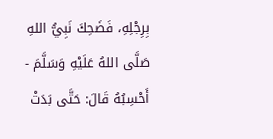بِرِجْلِهِ، فَضَحِكَ نَبِيُّ اللهِ صَلَّى اللهُ عَلَيْهِ وَسَلَّمَ - أَحْسِبُهُ قَالَ: حَتَّى بَدَتْ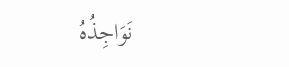نَوَاجِذُهُ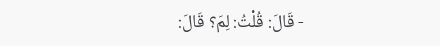- قَالَ: قُلْتُ: لِمَ؟ قَالَ: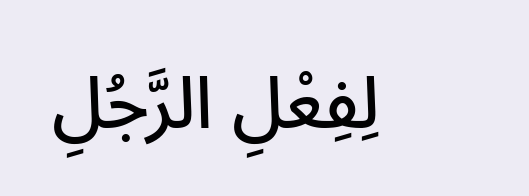لِفِعْلِ الرَّجُلِ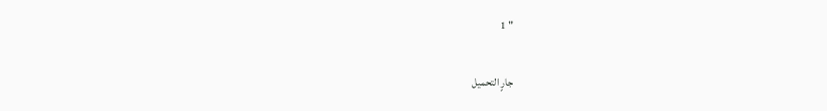" 1

جارٍ التحميل